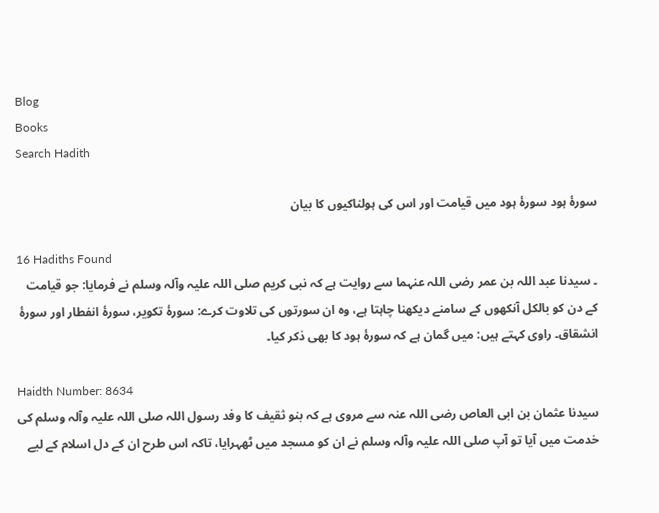Blog
Books
Search Hadith

سورۂ ہود سورۂ ہود میں قیامت اور اس کی ہولناکیوں کا بیان

16 Hadiths Found
۔ سیدنا عبد اللہ بن عمر ‌رضی ‌اللہ ‌عنہما سے روایت ہے کہ نبی کریم ‌صلی ‌اللہ ‌علیہ ‌وآلہ ‌وسلم نے فرمایا: جو قیامت کے دن کو بالکل آنکھوں کے سامنے دیکھنا چاہتا ہے، وہ ان سورتوں کی تلاوت کرے: سورۂ تکویر، سورۂ انفطار اور سورۂ انشقاق۔ راوی کہتے ہیں: میں گمان ہے کہ سورۂ ہود کا بھی ذکر کیا۔

Haidth Number: 8634
سیدنا عثمان بن ابی العاص ‌رضی ‌اللہ ‌عنہ سے مروی ہے کہ بنو ثقیف کا وفد رسول اللہ ‌صلی ‌اللہ ‌علیہ ‌وآلہ ‌وسلم کی خدمت میں آیا تو آپ ‌صلی ‌اللہ ‌علیہ ‌وآلہ ‌وسلم نے ان کو مسجد میں ٹھہرایا، تاکہ اس طرح ان کے دل اسلام کے لیے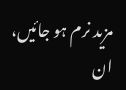مزید نرم ہو جائیں، ان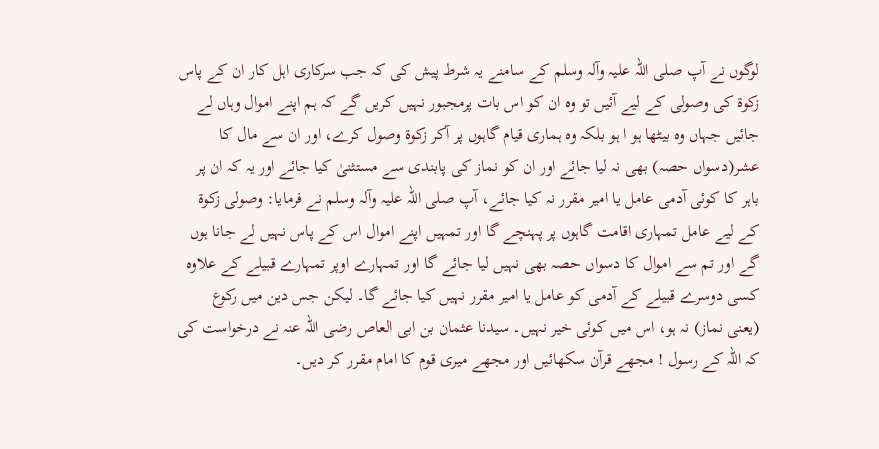لوگوں نے آپ ‌صلی ‌اللہ ‌علیہ ‌وآلہ ‌وسلم کے سامنے یہ شرط پیش کی کہ جب سرکاری اہل کار ان کے پاس زکوۃ کی وصولی کے لیے آئیں تو وہ ان کو اس بات پرمجبور نہیں کریں گے کہ ہم اپنے اموال وہاں لے جائیں جہاں وہ بیٹھا ہو ا ہو بلکہ وہ ہماری قیام گاہوں پر آکر زکوۃ وصول کرے، اور ان سے مال کا عشر(دسواں حصہ) بھی نہ لیا جائے اور ان کو نماز کی پابندی سے مستثنیٰ کیا جائے اور یہ کہ ان پر باہر کا کوئی آدمی عامل یا امیر مقرر نہ کیا جائے، آپ ‌صلی ‌اللہ ‌علیہ ‌وآلہ ‌وسلم نے فرمایا: وصولی زکوۃ کے لیے عامل تمہاری اقامت گاہوں پر پہنچے گا اور تمہیں اپنے اموال اس کے پاس نہیں لے جانا ہوں گے اور تم سے اموال کا دسواں حصہ بھی نہیں لیا جائے گا اور تمہارے اوپر تمہارے قبیلے کے علاوہ کسی دوسرے قبیلے کے آدمی کو عامل یا امیر مقرر نہیں کیا جائے گا۔ لیکن جس دین میں رکوع (یعنی نماز) نہ ہو، اس میں کوئی خیر نہیں۔ سیدنا عثمان بن ابی العاص ‌رضی ‌اللہ ‌عنہ نے درخواست کی کہ اللہ کے رسول ! مجھے قرآن سکھائیں اور مجھے میری قوم کا امام مقرر کر دیں۔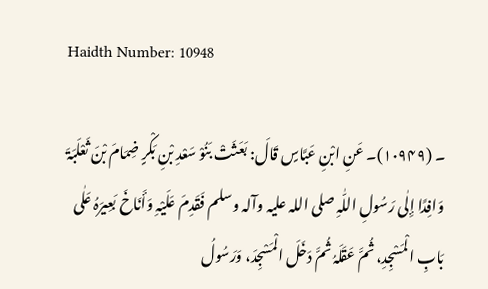Haidth Number: 10948

۔ (۱۰۹۴۹)۔ عَنِ ابْنِ عَبَّاسٍ قَالَ: بَعَثَتْ بَنُوْ سَعْدِ بْنِ بَکْرٍ ضِمَامَ بْنَ ثَعْلَبَۃَ وَافِدًا إِلٰی رَسُولِ اللّٰہِ ‌صلی ‌اللہ ‌علیہ ‌وآلہ ‌وسلم فَقَدِمَ عَلَیْہِ وَأَنَاخَ بَعِیرَہُ عَلٰی بَابِ الْمَسْجِدِ، ثُمَّ عَقَلَہُ ثُمَّ دَخَلَ الْمَسْجِدَ، وَرَسُولُ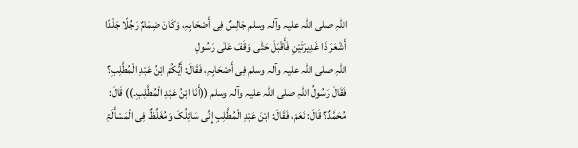اللّٰہِ ‌صلی ‌اللہ ‌علیہ ‌وآلہ ‌وسلم جَالِسٌ فِی أَصْحَابِہِ، وَکَانَ ضِمَامٌ رَجُلًا جَلْدًا أَشْعَرَ ذَا غَدِیرَتَیْنِ فَأَقْبَلَ حَتّٰی وَقَفَ عَلٰی رَسُولِ اللّٰہِ ‌صلی ‌اللہ ‌علیہ ‌وآلہ ‌وسلم فِی أَصْحَابِہِ، فَقَالَ: أَیُّکُمْ ابْنُ عَبْدِ الْمُطَّلِبِ؟ فَقَالَ رَسُولُ اللّٰہِ ‌صلی ‌اللہ ‌علیہ ‌وآلہ ‌وسلم ((أَنَا ابْنُ عَبْدِ الْمُطَّلِبِ۔)) قَالَ: مُحَمَّدٌ؟ قَالَ: نَعَمْ، فَقَالَ: ابْنَ عَبْدِ الْمُطَّلِبِ إِنِّی سَائِلُکَ وَمُغَلِّظٌ فِی الْمَسْأَلَۃِ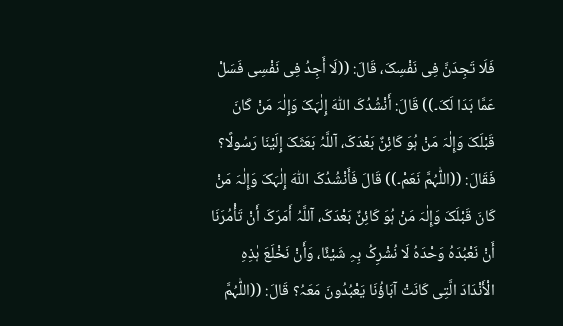فَلَا تَجِدَنَّ فِی نَفْسِکَ، قَالَ: ((لَا أَجِدُ فِی نَفْسِی فَسَلْ عَمَّا بَدَا لَکَ۔)) قَالَ: أَنْشُدُکَ اللّٰہَ إِلٰہَکَ وَإِلٰہَ مَنْ کَانَ قَبْلَکَ وَإِلٰہَ مَنْ ہُوَ کَائِنٌ بَعْدَکَ، آللَّہُ بَعَثَکَ إِلَیْنَا رَسُولًا؟ فَقَالَ: ((اللّٰہُمَّ نَعَمْ۔)) قَالَ فَأَنْشُدُکَ اللّٰہَ إِلٰہَکَ وَإِلٰہَ مَنْ کَانَ قَبْلَکَ وَإِلٰہَ مَنْ ہُوَ کَائِنٌ بَعْدَکَ، آللَّہُ أَمَرَکَ أَنْ تَأْمُرَنَا أَنْ نَعْبُدَہُ وَحْدَہُ لَا نُشْرِکُ بِہِ شَیْئًا، وَأَنْ نَخْلَعَ ہٰذِہِ الْأَنْدَادَ الَّتِی کَانَتْ آبَاؤُنَا یَعْبُدُونَ مَعَہُ؟ قَالَ: ((اللّٰہُمَّ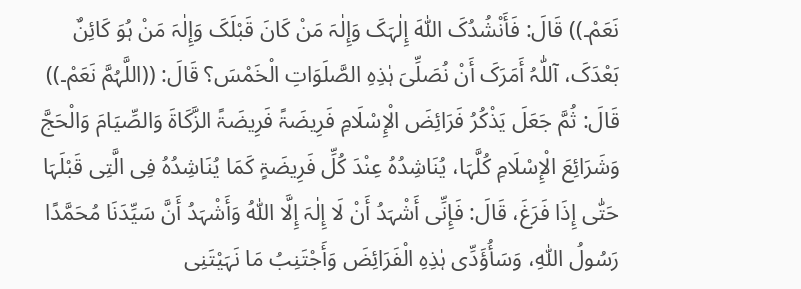نَعَمْ۔)) قَالَ: فَأَنْشُدُکَ اللّٰہَ إِلٰہَکَ وَإِلٰہَ مَنْ کَانَ قَبْلَکَ وَإِلٰہَ مَنْ ہُوَ کَائِنٌ بَعْدَکَ، آللّٰہُ أَمَرَکَ أَنْ نُصَلِّیَ ہٰذِہِ الصَّلَوَاتِ الْخَمْسَ؟ قَالَ: ((اللَّہُمَّ نَعَمْ۔)) قَالَ: ثُمَّ جَعَلَ یَذْکُرُ فَرَائِضَ الْإِسْلَامِ فَرِیضَۃً فَرِیضَۃً الزَّکَاۃَ وَالصِّیَامَ وَالْحَجَّ وَشَرَائِعَ الْإِسْلَامِ کُلَّہَا، یُنَاشِدُہُ عِنْدَ کُلِّ فَرِیضَۃٍ کَمَا یُنَاشِدُہُ فِی الَّتِی قَبْلَہَا حَتّٰی إِذَا فَرَغَ، قَالَ: فَإِنِّی أَشْہَدُ أَنْ لَا إِلٰہَ إِلَّا اللّٰہُ وَأَشْہَدُ أَنَّ سَیِّدَنَا مُحَمَّدًا رَسُولُ اللّٰہِ، وَسَأُؤَدِّی ہٰذِہِ الْفَرَائِضَ وَأَجْتَنِبُ مَا نَہَیْتَنِی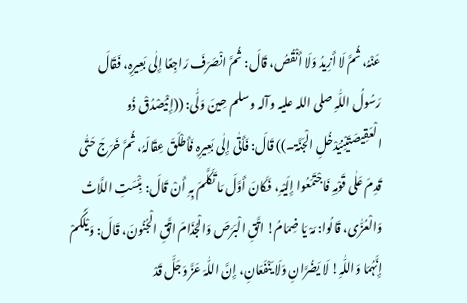عَنْہُ، ثُمَّ لَا أَزِیدُ وَلَا أَنْقُصُ، قَالَ: ثُمَّ انْصَرَفَ رَاجِعًا إِلٰی بَعِیرِہِ، فَقَالَ رَسُولُ اللّٰہِ ‌صلی ‌اللہ ‌علیہ ‌وآلہ ‌وسلم حِینَ وَلّٰی: ((إِنْیَصْدُقْ ذُو الْعَقِیصَتَیْنِیَدْخُلِ الْجَنَّۃ۔)) قَالَ: فَأَتٰی إِلٰی بَعِیرِہِ فَأَطْلَقَ عِقَالَہُ، ثُمَّ خَرَجَ حَتّٰی قَدِمَ عَلٰی قَوْمِہِ فَاجْتَمَعُوا إِلَیْہِ، فَکَانَ أَوَّلَ مَا تَکَلَّمَ بِہِ أَنْ قَالَ: بِئْسَتِ اللَّاتُ وَالْعُزّٰی، قَالُوا: مَہْ یَا ضِمَامُ! اتَّقِ الْبَرَصَ وَالْجُذَامَ اتَّقِ الْجُنُونَ، قَالَ: وَیْلَکُمْ إِنَّہُمَا وَاللّٰہِ! لَا یَضُرَّانِ وَلَا یَنْفَعَانِ، إِنَّ اللّٰہَ عَزَّ وَجَلَّ قَدْ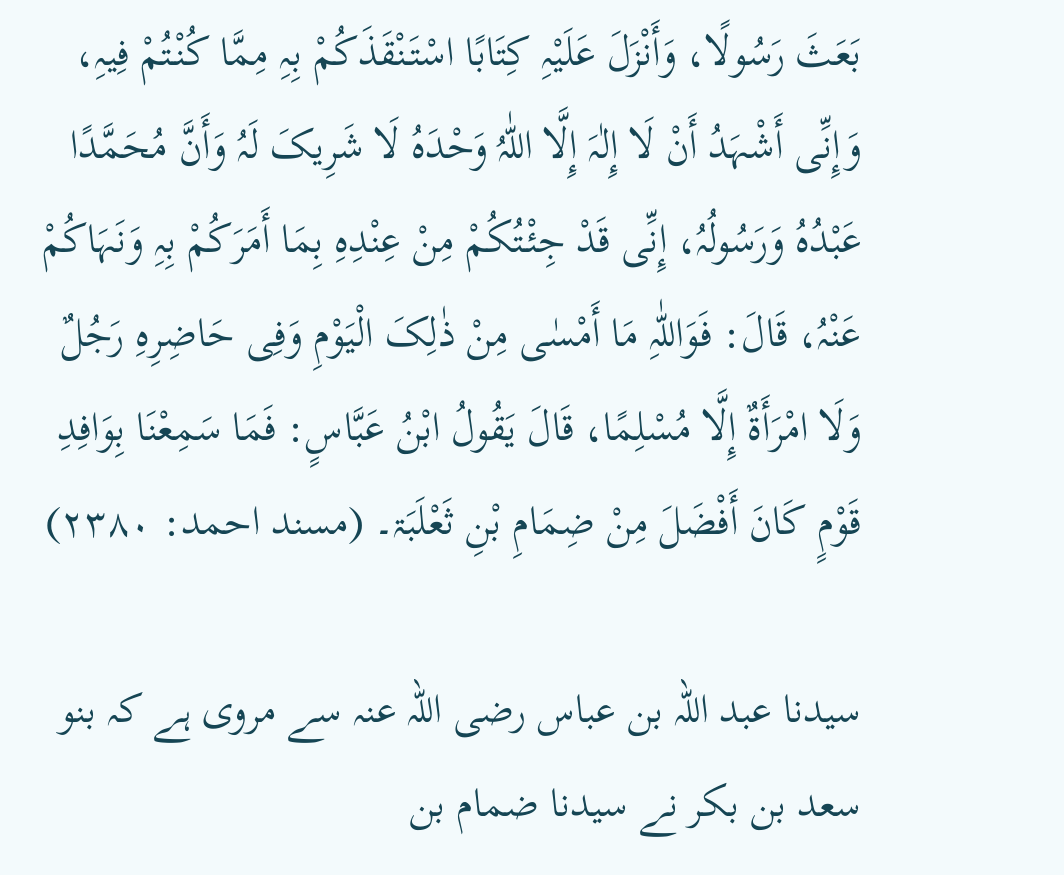بَعَثَ رَسُولًا، وَأَنْزَلَ عَلَیْہِ کِتَابًا اسْتَنْقَذَکُمْ بِہِ مِمَّا کُنْتُمْ فِیہِ، وَإِنِّی أَشْہَدُ أَنْ لَا إِلٰہَ إِلَّا اللّٰہُ وَحْدَہُ لَا شَرِیکَ لَہُ وَأَنَّ مُحَمَّدًا عَبْدُہُ وَرَسُولُہُ، إِنِّی قَدْ جِئْتُکُمْ مِنْ عِنْدِہِ بِمَا أَمَرَکُمْ بِہِ وَنَہَاکُمْ عَنْہُ، قَالَ: فَوَاللّٰہِ مَا أَمْسٰی مِنْ ذٰلِکَ الْیَوْمِ وَفِی حَاضِرِہِ رَجُلٌ وَلَا امْرَأَۃٌ إِلَّا مُسْلِمًا، قَالَ یَقُولُ ابْنُ عَبَّاسٍ: فَمَا سَمِعْنَا بِوَافِدِ قَوْمٍ کَانَ أَفْضَلَ مِنْ ضِمَامِ بْنِ ثَعْلَبَۃ۔ (مسند احمد: ۲۳۸۰)

سیدنا عبد اللہ بن عباس ‌رضی ‌اللہ ‌عنہ سے مروی ہے کہ بنو سعد بن بکر نے سیدنا ضمام بن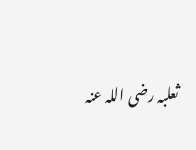ثعلبہ ‌رضی ‌اللہ ‌عنہ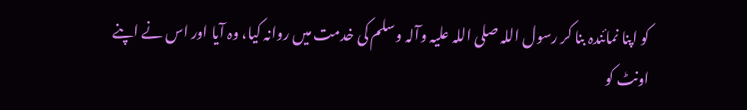کو اپنا نمائندہ بنا کر رسول اللہ ‌صلی ‌اللہ ‌علیہ ‌وآلہ ‌وسلم کی خدمت میں روانہ کیا، وہ آیا اور اس نے اپنے اونٹ کو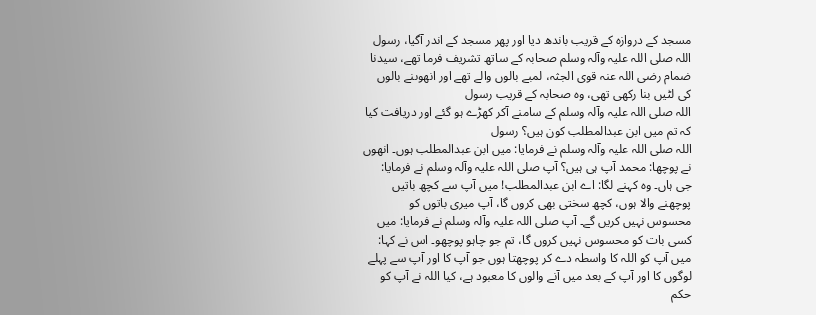مسجد کے دروازہ کے قریب باندھ دیا اور پھر مسجد کے اندر آگیا، رسول اللہ ‌صلی ‌اللہ ‌علیہ ‌وآلہ ‌وسلم صحابہ کے ساتھ تشریف فرما تھے، سیدنا ضمام ‌رضی ‌اللہ ‌عنہ قوی الجثہ، لمبے بالوں والے تھے اور انھوںنے بالوں کی لٹیں بنا رکھی تھی، وہ صحابہ کے قریب رسول اللہ ‌صلی ‌اللہ ‌علیہ ‌وآلہ ‌وسلم کے سامنے آکر کھڑے ہو گئے اور دریافت کیا کہ تم میں ابن عبدالمطلب کون ہیں؟ رسول اللہ ‌صلی ‌اللہ ‌علیہ ‌وآلہ ‌وسلم نے فرمایا: میں ابن عبدالمطلب ہوں۔ انھوں نے پوچھا: محمد آپ ہی ہیں؟ آپ ‌صلی ‌اللہ ‌علیہ ‌وآلہ ‌وسلم نے فرمایا: جی ہاں۔ وہ کہنے لگا: اے ابن عبدالمطلب! میں آپ سے کچھ باتیں پوچھنے والا ہوں، کچھ سختی بھی کروں گا، آپ میری باتوں کو محسوس نہیں کریں گے۔ آپ ‌صلی ‌اللہ ‌علیہ ‌وآلہ ‌وسلم نے فرمایا: میں کسی بات کو محسوس نہیں کروں گا، تم جو چاہو پوچھو۔ اس نے کہا: میں آپ کو اللہ کا واسطہ دے کر پوچھتا ہوں جو آپ کا اور آپ سے پہلے لوگوں کا اور آپ کے بعد میں آنے والوں کا معبود ہے، کیا اللہ نے آپ کو حکم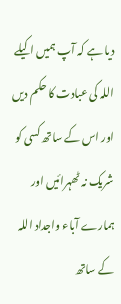دیا ہے کہ آپ ہمیں اکیلے اللہ کی عبادت کا حکم دیں اور اس کے ساتھ کسی کو شریک نہ ٹھہرائیں اور ہمارے آباء واجداد اللہ کے ساتھ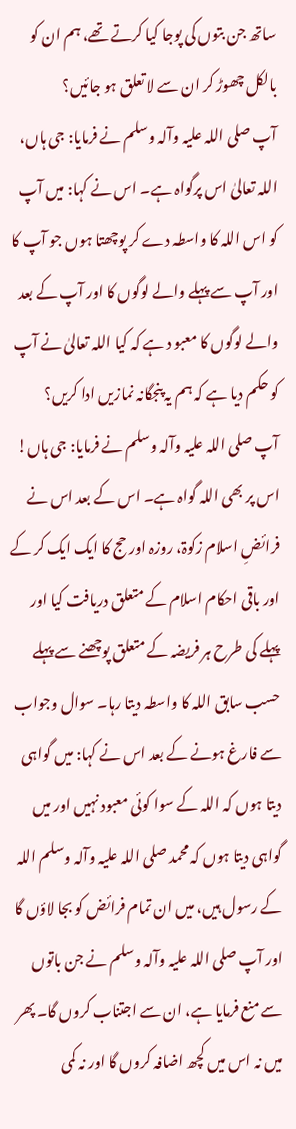ساتھ جن بتوں کی پوجا کیا کرتے تھے، ہم ان کو بالکل چھوڑ کر ان سے لا تعلق ہو جائیں؟ آپ ‌صلی ‌اللہ ‌علیہ ‌وآلہ ‌وسلم نے فرمایا: جی ہاں، اللہ تعالیٰ اس پرگواہ ہے۔ اس نے کہا: میں آپ کو اس اللہ کا واسطہ دے کر پوچھتا ہوں جو آپ کا اور آپ سے پہلے والے لوگوں کا اور آپ کے بعد والے لوگوں کا معبو د ہے کہ کیا اللہ تعالیٰ نے آپ کو حکم دیا ہے کہ ہم یہ پنجگانہ نمازیں ادا کریں؟ آپ ‌صلی ‌اللہ ‌علیہ ‌وآلہ ‌وسلم نے فرمایا: جی ہاں! اس پر بھی اللہ گواہ ہے۔ اس کے بعد اس نے فرائضِ اسلام زکوۃ، روزہ اور حج کا ایک ایک کر کے اور باقی احکام اسلام کے متعلق دریافت کیا اور پہلے کی طرح ہر فریضہ کے متعلق پوچھنے سے پہلے حسب سابق اللہ کا واسطہ دیتا رہا۔ سوال وجواب سے فارغ ہونے کے بعد اس نے کہا: میں گواہی دیتا ہوں کہ اللہ کے سوا کوئی معبود نہیں اور میں گواہی دیتا ہوں کہ محمد ‌صلی ‌اللہ ‌علیہ ‌وآلہ ‌وسلم اللہ کے رسول ہیں، میں ان تمام فرائض کو بجا لاؤں گا اور آپ ‌صلی ‌اللہ ‌علیہ ‌وآلہ ‌وسلم نے جن باتوں سے منع فرمایا ہے، ان سے اجتناب کروں گا۔ پھر میں نہ اس میں کچھ اضافہ کروں گا اور نہ کمی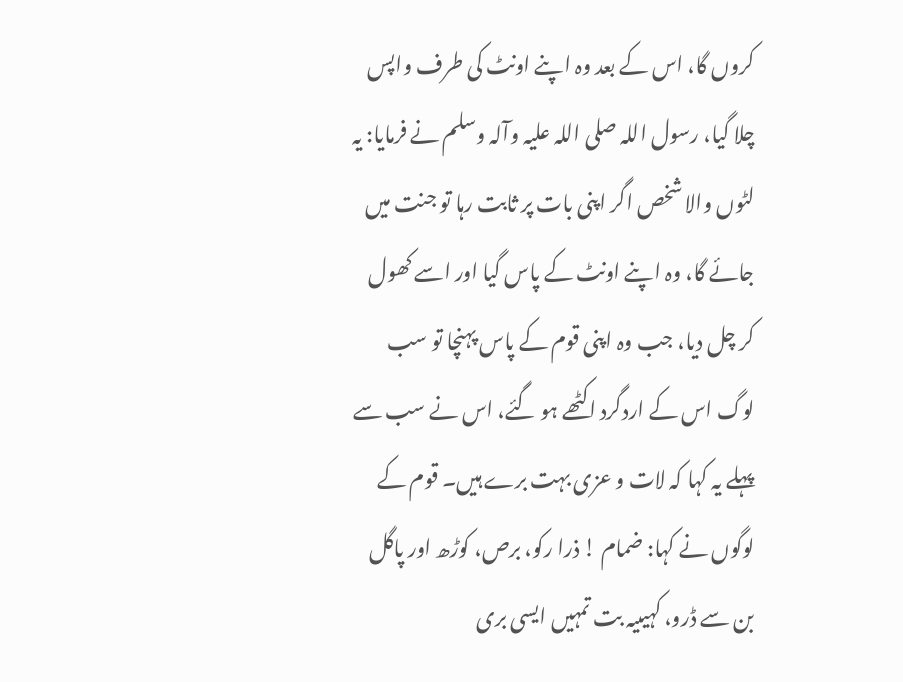کروں گا، اس کے بعد وہ اپنے اونٹ کی طرف واپس چلا گیا، رسول اللہ ‌صلی ‌اللہ ‌علیہ ‌وآلہ ‌وسلم نے فرمایا: یہ لٹوں والا شخص اگر اپنی بات پر ثابت رہا تو جنت میں جائے گا، وہ اپنے اونٹ کے پاس گیا اور اسے کھول کر چل دیا، جب وہ اپنی قوم کے پاس پہنچا تو سب لوگ اس کے اردگرد اکٹھے ہو گئے، اس نے سب سے پہلے یہ کہا کہ لات و عزی بہت برے ہیں۔ قوم کے لوگوں نے کہا: ضمام ! ذرا رکو، برص، کوڑھ اور پاگل بن سے ڈرو، کہیںیہ بت تمہیں ایسی بری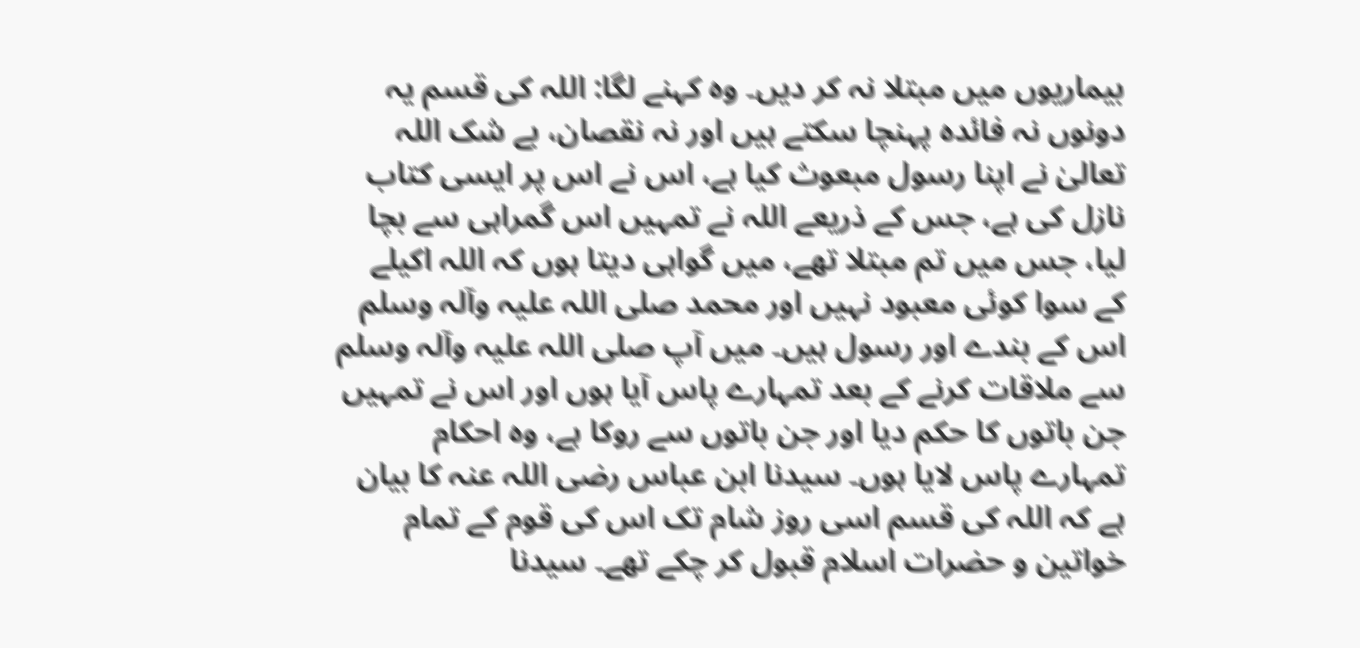بیماریوں میں مبتلا نہ کر دیں۔ وہ کہنے لگا: اللہ کی قسم یہ دونوں نہ فائدہ پہنچا سکتے ہیں اور نہ نقصان، بے شک اللہ تعالیٰ نے اپنا رسول مبعوث کیا ہے، اس نے اس پر ایسی کتاب نازل کی ہے، جس کے ذریعے اللہ نے تمہیں اس گمراہی سے بچا لیا، جس میں تم مبتلا تھے، میں گواہی دیتا ہوں کہ اللہ اکیلے کے سوا کوئی معبود نہیں اور محمد ‌صلی ‌اللہ ‌علیہ ‌وآلہ ‌وسلم اس کے بندے اور رسول ہیں۔ میں آپ ‌صلی ‌اللہ ‌علیہ ‌وآلہ ‌وسلم سے ملاقات کرنے کے بعد تمہارے پاس آیا ہوں اور اس نے تمہیں جن باتوں کا حکم دیا اور جن باتوں سے روکا ہے، وہ احکام تمہارے پاس لایا ہوں۔ سیدنا ابن عباس ‌رضی ‌اللہ ‌عنہ کا بیان ہے کہ اللہ کی قسم اسی روز شام تک اس کی قوم کے تمام خواتین و حضرات اسلام قبول کر چکے تھے۔ سیدنا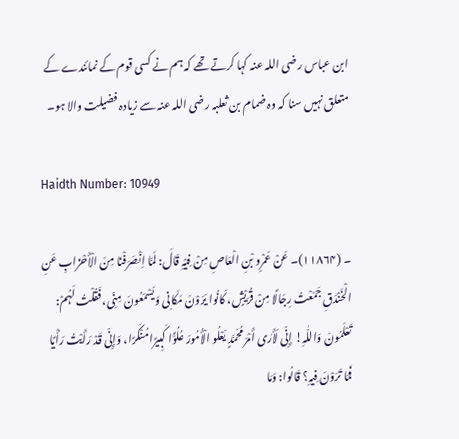ابن عباس ‌رضی ‌اللہ ‌عنہ کہا کرتے تھے کہ ہم نے کسی قوم کے نمائندے کے متعلق نہیں سنا کہ وہ ضمام بن ثعلبہ ‌رضی ‌اللہ ‌عنہ سے زیادہ فضیلت والا ہو۔

Haidth Number: 10949

۔ (۱۱۸۶۴)۔ عَنْ عَمْرِو بْنِ الْعَاصِ مِنْ فِیْہِ قَالَ: لَمَّا اِنْصَرَفْنَا مِنَ الْأَحْزَابِ عَنِ الْخَنْدَقِ جَمَعْتُ رِجَالًا مِنْ قُرَیْشٍ، کَانُوا یَرَوْنَ مَکَانِی وَیَسْمَعُونَ مِنِّی، فَقُلْتُ لَہُمْ: تَعْلَمُونَ وَاللّٰہِ! إِنِّی لَأَرٰی أَمْرَ مُحَمَّدٍ یَعْلُو الْأُمُورَ عُلُوًّا کَبِیرًا مُنْکَرًا، وَإِنِّی قَدْ رَأَیْتُ رَأْیًا فَمَا تَرَوْنَ فِیہِ؟ قَالُوا: وَمَا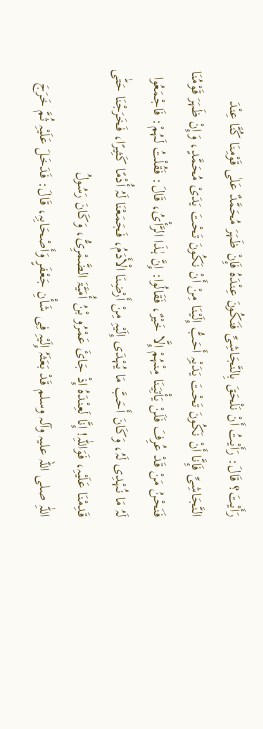رَأَیْتَ؟ قَالَ: رَأَیْتُ أَنْ نَلْحَقَ بِالنَّجَاشِیِّ فَنَکُونَ عِنْدَہُ فَإِنْ ظَہَرَ مُحَمَّدٌ عَلٰی قَوْمِنَا کُنَّا عِنْدَ النَّجَاشِیِّ فَإِنَّا أَنْ نَکُونَ تَحْتَ یَدَیْہِ أَحَبُّ إِلَیْنَا مِنْ أَنْ نَکُونَ تَحْتَ یَدَیْ مُحَمَّدٍ، وَإِنْ ظَہَرَ قَوْمُنَا فَنَحْنُ مَنْ قَدْ عُرِفَ فَلَنْ یَأْتِیَنَا مِنْہُمْ إِلَّا خَیْرٌ، فَقَالُوا: إِنَّ ہٰذَا الرَّأْیُ، قَالَ: فَقُلْتُ لَہُمْ: فَاجْمَعُوا لَہُ مَا نُہْدِی لَہُ، وَکَانَ أَحَبَّ مَا یُہْدَی إِلَیْہِ مِنْ أَرْضِنَا الْأَدَمُ، فَجَمَعْنَا لَہُ أُدْمًا کَثِیرًا، فَخَرَجْنَا حَتّٰی قَدِمْنَا عَلَیْہِ، فَوَاللّٰہِ! إِنَّا لَعِنْدَہُ إِذْ جَائَ عَمْرُو بْنُ أُمَیَّۃَ الضَّمْرِیُّ، وَکَانَ رَسُولُ اللّٰہِ ‌صلی ‌اللہ ‌علیہ ‌وآلہ ‌وسلم قَدْ بَعَثَہُ إِلَیْہِ فِی شَأْنِ جَعْفَرٍ وَأَصْحَابِہِ، قَالَ: فَدَخَلَ عَلَیْہِ ثُمَّ خَرَجَ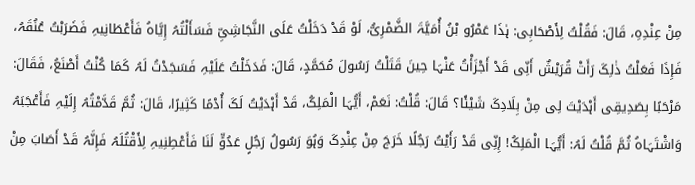مِنْ عِنْدِہِ، قَالَ: فَقُلْتُ لِأَصْحَابِی: ہٰذَا عَمْرُو بْنُ أُمَیَّۃَ الضَّمْرِیُّ، لَوْ قَدْ دَخَلْتُ عَلَی النَّجَاشِیِّ فَسَأَلْتُہُ إِیَّاہُ فَأَعْطَانِیہِ فَضَرَبْتُ عُنُقَہُ، فَإِذَا فَعَلْتُ ذٰلِکَ رَأَتْ قُرَیْشٌ أَنِّی قَدْ أَجْزَأْتُ عَنْہَا حِینَ قَتَلْتُ رَسُولَ مُحَمَّدٍ، قَالَ: فَدَخَلْتُ عَلَیْہِ فَسَجَدْتُ لَہُ کَمَا کُنْتُ أَصْنَعُ، فَقَالَ: مَرْحَبًا بِصَدِیقِی أَہْدَیْتَ لِی مِنْ بِلَادِکَ شَیْئًا؟ قَالَ: قُلْتُ: نَعَمْ، أَیُّہَا الْمَلِکُ، قَدْ أَہْدَیْتُ لَکَ أُدْمًا کَثِیرًا، قَالَ: ثُمَّ قَدَّمْتُہُ إِلَیْہِ فَأَعْجَبَہُ وَاشْتَہَاہُ ثُمَّ قُلْتُ لَہُ: أَیُّہَا الْمَلِکُ! إِنِّی قَدْ رَأَیْتُ رَجُلًا خَرَجَ مِنْ عِنْدِکَ وَہُوَ رَسُولُ رَجُلٍ عَدُوٍّ لَنَا فَأَعْطِنِیہِ لِأَقْتُلَہُ فَإِنَّہُ قَدْ أَصَابَ مِنْ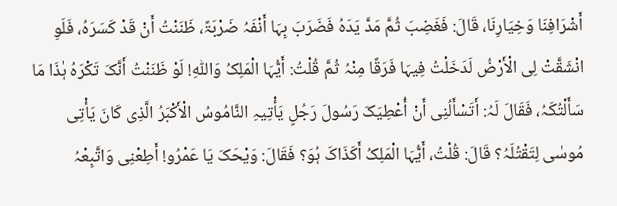أَشْرَافِنَا وَخِیَارِنَا، قَالَ: فَغَضِبَ ثُمَّ مَدَّ یَدَہُ فَضَرَبَ بِہَا أَنْفَہُ ضَرْبَۃً، ظَنَنْتُ أَنْ قَدْ کَسَرَہُ، فَلَوِ انْشَقَّتْ لِی الْأَرْضُ لَدَخَلْتُ فِیہَا فَرَقًا مِنْہُ ثُمَّ قُلْتُ: أَیُّہَا الْمَلِکُ وَاللّٰہِ! لَوْ ظَنَنْتُ أَنَّکَ تَکْرَہُ ہٰذَا مَا سَأَلْتُکَہُ، فَقَالَ لَہُ: أَتَسْأَلُنِی أَنْ أُعْطِیَکَ رَسُولَ رَجُلٍ یَأْتِیہِ النَّامُوسُ الْأَکْبَرُ الَّذِی کَانَ یَأْتِی مُوسٰی لِتَقْتُلَہُ؟ قَالَ: قُلْتُ، أَیُّہَا الْمَلِکُ أَکَذَاکَ ہُوَ؟ فَقَالَ: وَیْحَکَ یَا عَمْرُو! أَطِعْنِی وَاتَّبِعْہُ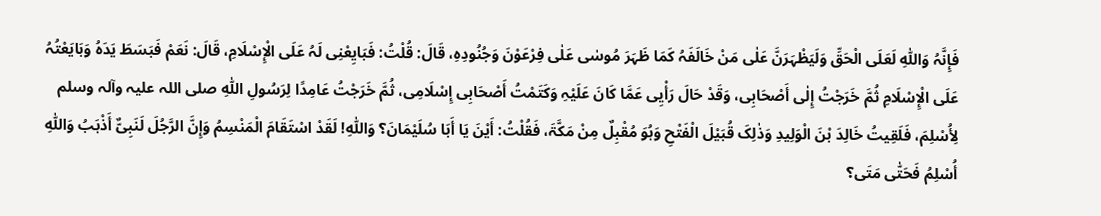فَإِنَّہُ وَاللّٰہِ لَعَلَی الْحَقِّ وَلَیَظْہَرَنَّ عَلٰی مَنْ خَالَفَہُ کَمَا ظَہَرَ مُوسٰی عَلٰی فِرْعَوْنَ وَجُنُودِہِ، قَالَ: قُلْتُ: فَبَایِعْنِی لَہُ عَلَی الْإِسْلَامِ، قَالَ: نَعَمْ فَبَسَطَ یَدَہُ وَبَایَعْتُہُ عَلَی الْإِسْلَامِ ثُمَّ خَرَجْتُ إِلٰی أَصْحَابِی، وَقَدْ حَالَ رَأْیِی عَمَّا کَانَ عَلَیْہِ وَکَتَمْتُ أَصْحَابِی إِسْلَامِی، ثُمَّ خَرَجْتُ عَامِدًا لِرَسُولِ اللّٰہِ ‌صلی ‌اللہ ‌علیہ ‌وآلہ ‌وسلم لِأُسْلِمَ، فَلَقِیتُ خَالِدَ بْنَ الْوَلِیدِ وَذٰلِکَ قُبَیْلَ الْفَتْحِ وَہُوَ مُقْبِلٌ مِنْ مَکَّۃَ، فَقُلْتُ: أَیْنَ یَا أَبَا سُلَیْمَانَ؟ وَاللّٰہِ! لَقَدْ اسْتَقَامَ الْمَنْسِمُ وَإِنَّ الرَّجُلَ لَنَبِیٌّ أَذْہَبُ وَاللّٰہِ أُسْلِمُ فَحَتّٰی مَتَی؟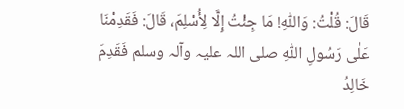قَالَ: قُلْتُ: وَاللّٰہِ! مَا جِئْتُ إِلَّا لِأُسْلِمَ، قَالَ: فَقَدِمْنَا عَلٰی رَسُولِ اللّٰہِ ‌صلی ‌اللہ ‌علیہ ‌وآلہ ‌وسلم فَقَدِمَ خَالِدُ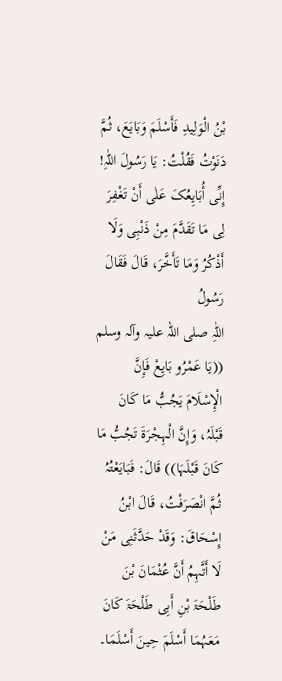بْنُ الْوَلِیدِ فَأَسْلَمَ وَبَایَعَ، ثُمَّ دَنَوْتُ فَقُلْتُ: یَا رَسُولَ اللّٰہِ! إِنِّی أُبَایِعُکَ عَلٰی أَنْ تَغْفِرَ لِی مَا تَقَدَّمَ مِنْ ذَنْبِی وَلَا أَذْکُرُ وَمَا تَأَخَّرَ، قَالَ فَقَالَ رَسُولُ اللّٰہِ ‌صلی ‌اللہ ‌علیہ ‌وآلہ ‌وسلم ((یَا عَمْرُو بَایِعْ فَإِنَّ الْإِسْلَامَ یَجُبُّ مَا کَانَ قَبْلَہُ، وَإِنَّ الْہِجْرَۃَ تَجُبُّ مَا کَانَ قَبْلَہَا)) قَالَ: فَبَایَعْتُہُ ثُمَّ انْصَرَفْتُ، قَالَ ابْنُ إِسْحَاقَ: وَقَدْ حَدَّثَنِی مَنْ لَا أَتَّہِمُ أَنَّ عُثْمَانَ بْنَ طَلْحَۃَ بْنِ أَبِی طَلْحَۃَ کَانَ مَعَہُمَا أَسْلَمَ حِینَ أَسْلَمَا۔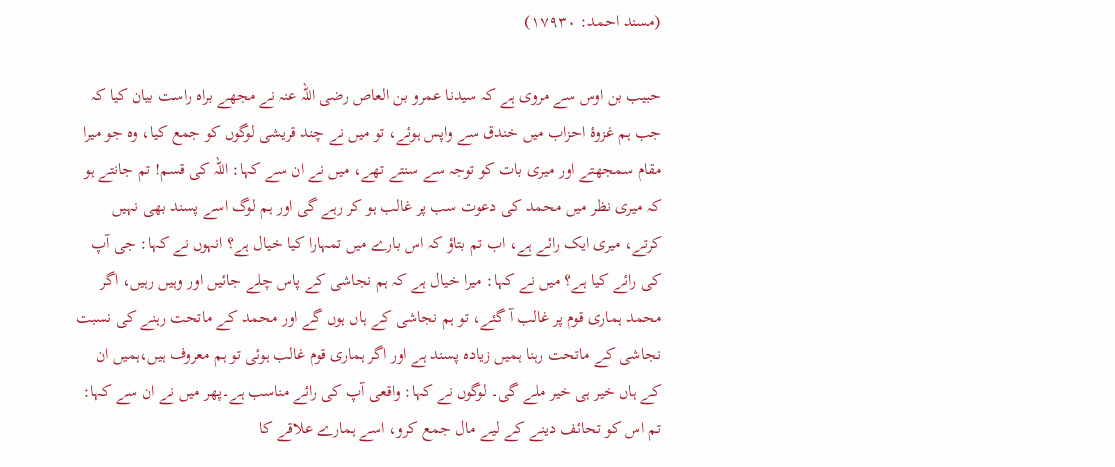(مسند احمد: ۱۷۹۳۰)

حبیب بن اوس سے مروی ہے کہ سیدنا عمرو بن العاص ‌رضی ‌اللہ ‌عنہ نے مجھے براہ راست بیان کیا کہ جب ہم غزوۂ احزاب میں خندق سے واپس ہوئے، تو میں نے چند قریشی لوگوں کو جمع کیا، وہ جو میرا مقام سمجھتے اور میری بات کو توجہ سے سنتے تھے، میں نے ان سے کہا: اللہ کی قسم! تم جانتے ہو کہ میری نظر میں محمد کی دعوت سب پر غالب ہو کر رہے گی اور ہم لوگ اسے پسند بھی نہیں کرتے، میری ایک رائے ہے، اب تم بتاؤ کہ اس بارے میں تمہارا کیا خیال ہے؟ انہوں نے کہا: جی آپ کی رائے کیا ہے؟ میں نے کہا: میرا خیال ہے کہ ہم نجاشی کے پاس چلے جائیں اور وہیں رہیں، اگر محمد ہماری قوم پر غالب آ گئے، تو ہم نجاشی کے ہاں ہوں گے اور محمد کے ماتحت رہنے کی نسبت نجاشی کے ماتحت رہنا ہمیں زیادہ پسند ہے اور اگر ہماری قوم غالب ہوئی تو ہم معروف ہیں،ہمیں ان کے ہاں خیر ہی خیر ملے گی۔ لوگوں نے کہا: واقعی آپ کی رائے مناسب ہے۔پھر میں نے ان سے کہا: تم اس کو تحائف دینے کے لیے مال جمع کرو، اسے ہمارے علاقے کا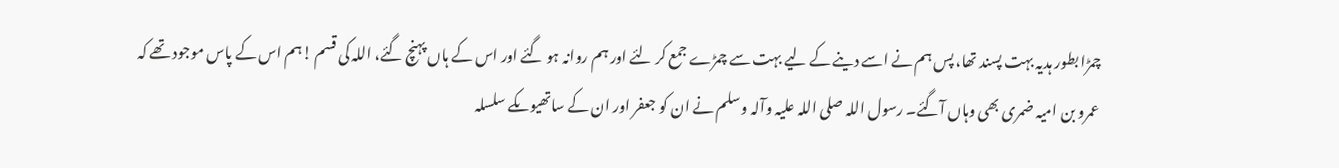چمڑا بطور ہدیہ بہت پسند تھا، پس ہم نے اسے دینے کے لیے بہت سے چمڑے جمع کر لئے اور ہم روانہ ہو گئے اور اس کے ہاں پہنچ گئے، اللہ کی قسم !ہم اس کے پاس موجود تھے کہ عمرو بن امیہ ضمری بھی وہاں آگئے۔ رسول اللہ ‌صلی ‌اللہ ‌علیہ ‌وآلہ ‌وسلم نے ان کو جعفر اور ان کے ساتھیوںکے سلسلہ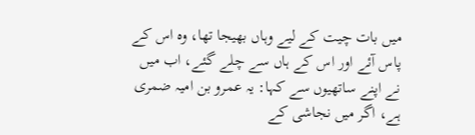میں بات چیت کے لیے وہاں بھیجا تھا، وہ اس کے پاس آئے اور اس کے ہاں سے چلے گئے، اب میں نے اپنے ساتھیوں سے کہا: یہ عمرو بن امیہ ضمری ہے، اگر میں نجاشی کے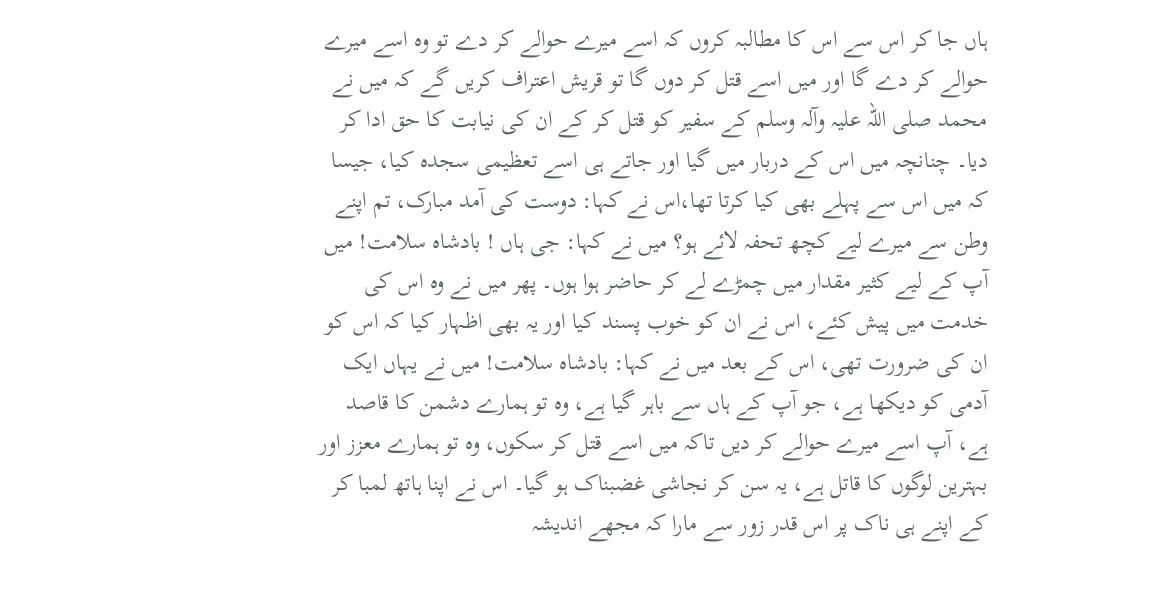ہاں جا کر اس سے اس کا مطالبہ کروں کہ اسے میرے حوالے کر دے تو وہ اسے میرے حوالے کر دے گا اور میں اسے قتل کر دوں گا تو قریش اعتراف کریں گے کہ میں نے محمد ‌صلی ‌اللہ ‌علیہ ‌وآلہ ‌وسلم کے سفیر کو قتل کر کے ان کی نیابت کا حق ادا کر دیا۔ چنانچہ میں اس کے دربار میں گیا اور جاتے ہی اسے تعظیمی سجدہ کیا، جیسا کہ میں اس سے پہلے بھی کیا کرتا تھا،اس نے کہا: دوست کی آمد مبارک، تم اپنے وطن سے میرے لیے کچھ تحفہ لائے ہو؟ میں نے کہا: جی ہاں ! بادشاہ سلامت! میں آپ کے لیے کثیر مقدار میں چمڑے لے کر حاضر ہوا ہوں۔ پھر میں نے وہ اس کی خدمت میں پیش کئے، اس نے ان کو خوب پسند کیا اور یہ بھی اظہار کیا کہ اس کو ان کی ضرورت تھی، اس کے بعد میں نے کہا: بادشاہ سلامت! میں نے یہاں ایک آدمی کو دیکھا ہے، جو آپ کے ہاں سے باہر گیا ہے، وہ تو ہمارے دشمن کا قاصد ہے، آپ اسے میرے حوالے کر دیں تاکہ میں اسے قتل کر سکوں، وہ تو ہمارے معزز اور بہترین لوگوں کا قاتل ہے، یہ سن کر نجاشی غضبناک ہو گیا۔ اس نے اپنا ہاتھ لمبا کر کے اپنے ہی ناک پر اس قدر زور سے مارا کہ مجھے اندیشہ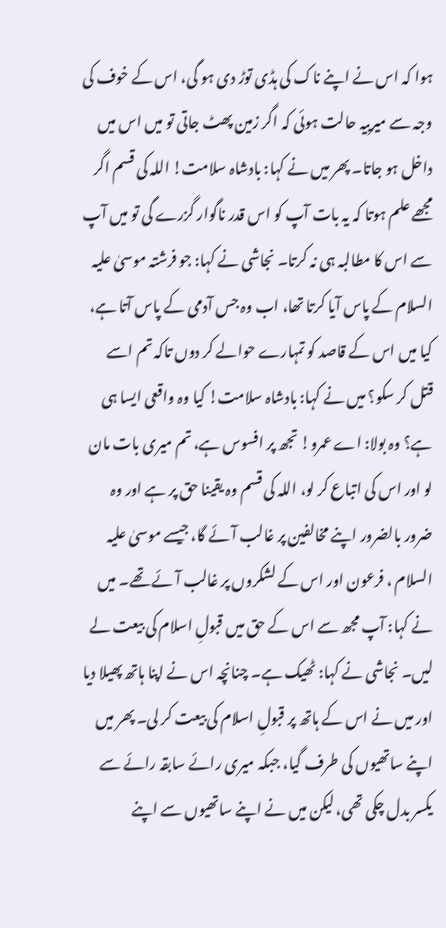ہوا کہ اس نے اپنے ناک کی ہڈی توڑ دی ہو گی، اس کے خوف کی وجہ سے میرییہ حالت ہوئی کہ اگر زمین پھٹ جاتی تو میں اس میں داخل ہو جاتا۔ پھر میں نے کہا: بادشاہ سلامت! اللہ کی قسم اگر مجھے علم ہوتا کہ یہ بات آپ کو اس قدر ناگوار گزرے گی تو میں آپ سے اس کا مطالبہ ہی نہ کرتا۔ نجاشی نے کہا: جو فرشتہ موسیٰ علیہ السلام کے پاس آیا کرتا تھا، اب وہ جس آدمی کے پاس آتا ہے، کیا میں اس کے قاصد کو تمہارے حوالے کر دوں تاکہ تم اسے قتل کر سکو؟ میں نے کہا: بادشاہ سلامت! کیا وہ واقعی ایسا ہی ہے؟ وہ بولا: اے عمرو! تجھ پر افسوس ہے، تم میری بات مان لو اور اس کی اتباع کر لو، اللہ کی قسم وہ یقینا حق پر ہے اور وہ ضرور بالضرور اپنے مخالفین پر غالب آئے گا، جیسے موسیٰ علیہ السلام ، فرعون اور اس کے لشکروں پر غالب آئے تھے۔ میں نے کہا: آپ مجھ سے اس کے حق میں قبولِ اسلام کی بیعت لے لیں۔ نجاشی نے کہا: ٹھیک ہے۔ چنانچہ اس نے اپنا ہاتھ پھیلا دیا اور میں نے اس کے ہاتھ پر قبولِ اسلام کی بیعت کر لی۔ پھر میں اپنے ساتھیوں کی طرف گیا، جبکہ میری رائے سابقہ رائے سے یکسر بدل چکی تھی، لیکن میں نے اپنے ساتھیوں سے اپنے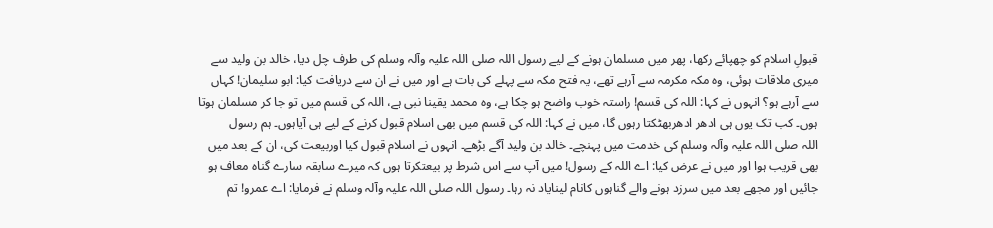قبولِ اسلام کو چھپائے رکھا، پھر میں مسلمان ہونے کے لیے رسول اللہ ‌صلی ‌اللہ ‌علیہ ‌وآلہ ‌وسلم کی طرف چل دیا، خالد بن ولید سے میری ملاقات ہوئی، وہ مکہ مکرمہ سے آرہے تھے، یہ فتح مکہ سے پہلے کی بات ہے اور میں نے ان سے دریافت کیا: ابو سلیمان! کہاں سے آرہے ہو؟ انہوں نے کہا: اللہ کی قسم! راستہ خوب واضح ہو چکا ہے، وہ محمد یقینا نبی ہے، اللہ کی قسم میں تو جا کر مسلمان ہوتا ہوں۔ کب تک یوں ہی ادھر ادھربھٹکتا رہوں گا، میں نے کہا: اللہ کی قسم میں بھی اسلام قبول کرنے کے لیے ہی آیاہوں۔ ہم رسول اللہ ‌صلی ‌اللہ ‌علیہ ‌وآلہ ‌وسلم کی خدمت میں پہنچے۔ خالد بن ولید آگے بڑھے۔ انہوں نے اسلام قبول کیا اوربیعت کی، ان کے بعد میں بھی قریب ہوا اور میں نے عرض کیا: اے اللہ کے رسول! میں آپ سے اس شرط پر بیعتکرتا ہوں کہ میرے سابقہ سارے گناہ معاف ہو جائیں اور مجھے بعد میں سرزد ہونے والے گناہوں کانام لینایاد نہ رہا۔ رسول اللہ ‌صلی ‌اللہ ‌علیہ ‌وآلہ ‌وسلم نے فرمایا: اے عمرو! تم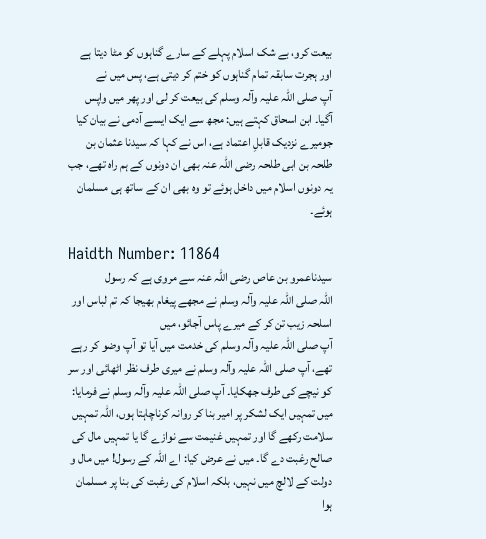بیعت کرو، بے شک اسلام پہلے کے سارے گناہوں کو مٹا دیتا ہے اور ہجرت سابقہ تمام گناہوں کو ختم کر دیتی ہے، پس میں نے آپ ‌صلی ‌اللہ ‌علیہ ‌وآلہ ‌وسلم کی بیعت کر لی اور پھر میں واپس آگیا۔ ابن اسحاق کہتے ہیں: مجھ سے ایک ایسے آدمی نے بیان کیا جومیرے نزدیک قابلِ اعتماد ہے، اس نے کہا کہ سیدنا عثمان بن طلحہ بن ابی طلحہ ‌رضی ‌اللہ ‌عنہ بھی ان دونوں کے ہم راہ تھے، جب یہ دونوں اسلام میں داخل ہوئے تو وہ بھی ان کے ساتھ ہی مسلمان ہوئے۔

Haidth Number: 11864
سیدناعمرو بن عاص ‌رضی ‌اللہ ‌عنہ سے مروی ہے کہ رسول اللہ ‌صلی ‌اللہ ‌علیہ ‌وآلہ ‌وسلم نے مجھے پیغام بھیجا کہ تم لباس اور اسلحہ زیب تن کر کے میرے پاس آجائو، میں آپ ‌صلی ‌اللہ ‌علیہ ‌وآلہ ‌وسلم کی خدمت میں آیا تو آپ وضو کر رہے تھے، آپ ‌صلی ‌اللہ ‌علیہ ‌وآلہ ‌وسلم نے میری طرف نظر اٹھائی اور سر کو نیچے کی طرف جھکایا۔ آپ ‌صلی ‌اللہ ‌علیہ ‌وآلہ ‌وسلم نے فرمایا: میں تمہیں ایک لشکر پر امیر بنا کر روانہ کرناچاہتا ہوں، اللہ تمہیں سلامت رکھے گا اور تمہیں غنیمت سے نوازے گا یا تمہیں مال کی صالح رغبت دے گا۔ میں نے عرض کیا: اے اللہ کے رسول! میں مال و دولت کے لالچ میں نہیں، بلکہ اسلام کی رغبت کی بنا پر مسلمان ہوا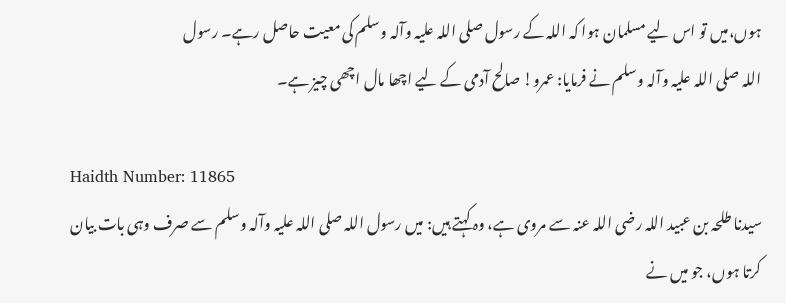ہوں،میں تو اس لیے مسلمان ہوا کہ اللہ کے رسول ‌صلی ‌اللہ ‌علیہ ‌وآلہ ‌وسلم کی معیت حاصل رہے۔ رسول اللہ ‌صلی ‌اللہ ‌علیہ ‌وآلہ ‌وسلم نے فرمایا: عمرو! صالح آدمی کے لیے اچھا مال اچھی چیز ہے۔

Haidth Number: 11865
سیدنا طلحہ بن عبید اللہ ‌رضی ‌اللہ ‌عنہ سے مروی ہے، وہ کہتے ہیں: میں رسول اللہ ‌صلی ‌اللہ ‌علیہ ‌وآلہ ‌وسلم سے صرف وہی بات بیان کرتا ہوں، جو میں نے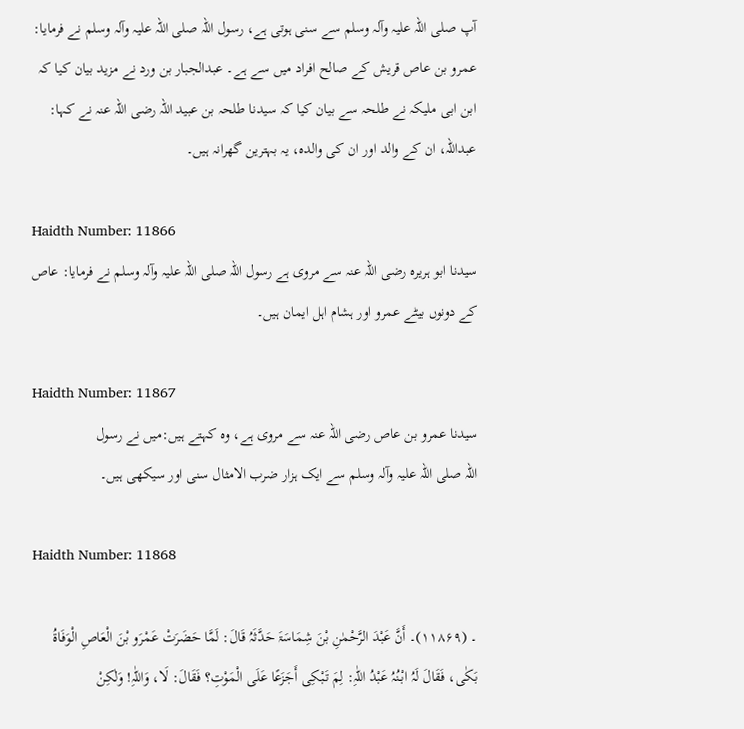آپ ‌صلی ‌اللہ ‌علیہ ‌وآلہ ‌وسلم سے سنی ہوتی ہے، رسول اللہ ‌صلی ‌اللہ ‌علیہ ‌وآلہ ‌وسلم نے فرمایا: عمرو بن عاص قریش کے صالح افراد میں سے ہے۔ عبدالجبار بن ورد نے مزید بیان کیا کہ ابن ابی ملیکہ نے طلحہ سے بیان کیا کہ سیدنا طلحہ بن عبید اللہ ‌رضی ‌اللہ ‌عنہ نے کہا: عبداللہ، ان کے والد اور ان کی والدہ، یہ بہترین گھرانہ ہیں۔

Haidth Number: 11866
سیدنا ابو ہریرہ ‌رضی ‌اللہ ‌عنہ سے مروی ہے رسول اللہ ‌صلی ‌اللہ ‌علیہ ‌وآلہ ‌وسلم نے فرمایا: عاص کے دونوں بیٹے عمرو اور ہشام اہل ایمان ہیں۔

Haidth Number: 11867
سیدنا عمرو بن عاص ‌رضی ‌اللہ ‌عنہ سے مروی ہے، وہ کہتے ہیں:میں نے رسول اللہ ‌صلی ‌اللہ ‌علیہ ‌وآلہ ‌وسلم سے ایک ہزار ضرب الامثال سنی اور سیکھی ہیں۔

Haidth Number: 11868

۔ (۱۱۸۶۹)۔ أَنَّ عَبْدَ الرَّحْمٰنِ بْنَ شِمَاسَۃَ حَدَّثَہُ قَالَ: لَمَّا حَضَرَتْ عَمْرَو بْنَ الْعَاصِ الْوَفَاۃُ بَکٰی، فَقَالَ لَہُ ابْنُہُ عَبْدُ اللّٰہِ: لِمَ تَبْکِی أَجَزَعًا عَلَی الْمَوْتِ؟ فَقَالَ: لَا، وَاللّٰہِ! وَلٰکِنْ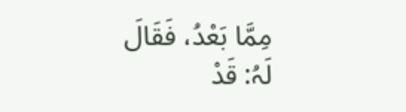مِمَّا بَعْدُ، فَقَالَ لَہُ: قَدْ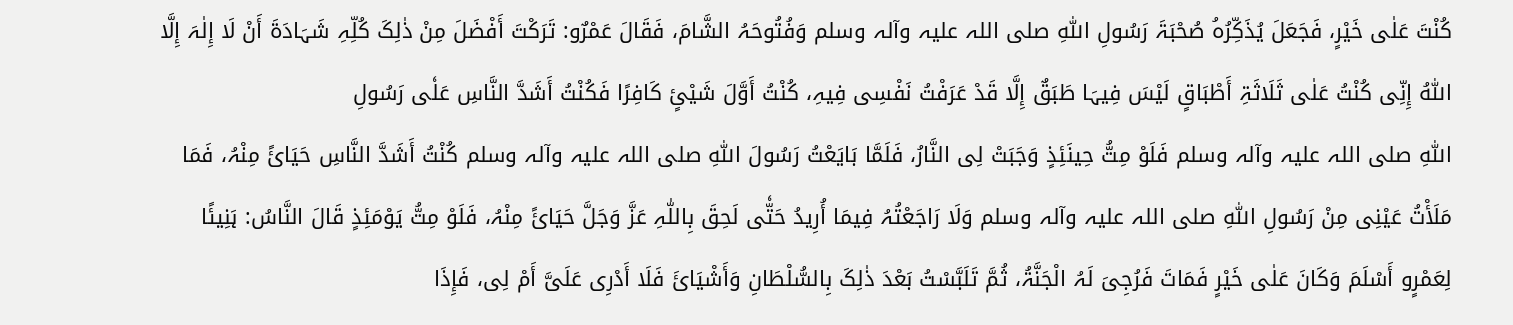کُنْتَ عَلٰی خَیْرٍ، فَجَعَلَ یُذَکِّرُہُ صُحْبَۃَ رَسُولِ اللّٰہِ ‌صلی ‌اللہ ‌علیہ ‌وآلہ ‌وسلم وَفُتُوحَہُ الشَّامَ، فَقَالَ عَمْرٌو: تَرَکْتَ أَفْضَلَ مِنْ ذٰلِکَ کُلِّہِ شَہَادَۃَ أَنْ لَا إِلٰہَ إِلَّا اللّٰہُ إِنِّی کُنْتُ عَلٰی ثَلَاثَۃِ أَطْبَاقٍ لَیْسَ فِیہَا طَبَقٌ إِلَّا قَدْ عَرَفْتُ نَفْسِی فِیہِ، کُنْتُ أَوَّلَ شَیْئٍ کَافِرًا فَکُنْتُ أَشَدَّ النَّاسِ عَلٗی رَسُولِ اللّٰہِ ‌صلی ‌اللہ ‌علیہ ‌وآلہ ‌وسلم فَلَوْ مِتُّ حِینَئِذٍ وَجَبَتْ لِی النَّارُ، فَلَمَّا بَایَعْتُ رَسُولَ اللّٰہِ ‌صلی ‌اللہ ‌علیہ ‌وآلہ ‌وسلم کُنْتُ أَشَدَّ النَّاسِ حَیَائً مِنْہُ، فَمَا مَلَأْتُ عَیْنِی مِنْ رَسُولِ اللّٰہِ ‌صلی ‌اللہ ‌علیہ ‌وآلہ ‌وسلم وَلَا رَاجَعْتُہُ فِیمَا أُرِیدُ حَتّٗی لَحِقَ بِاللّٰہِ عَزَّ وَجَلَّ حَیَائً مِنْہُ، فَلَوْ مِتُّ یَوْمَئِذٍ قَالَ النَّاسُ: ہَنِیئًا لِعَمْرٍو أَسْلَمَ وَکَانَ عَلٰی خَیْرٍ فَمَاتَ فَرُجِیَ لَہُ الْجَنَّۃُ، ثُمَّ تَلَبَّسْتُ بَعْدَ ذٰلِکَ بِالسُّلْطَانِ وَأَشْیَائَ فَلَا أَدْرِی عَلَیَّ أَمْ لِی، فَإِذَا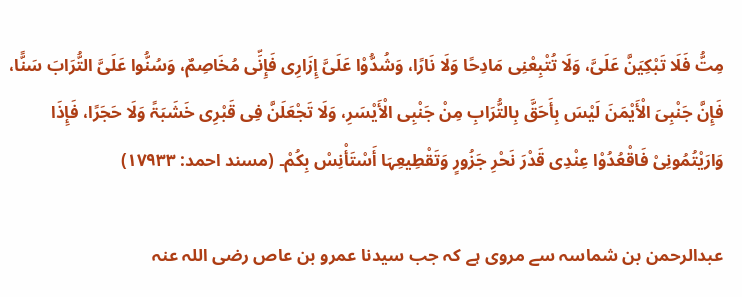مِتُّ فَلَا تَبْکِیَنَّ عَلَیَّ، وَلَا تُتْبِعْنِی مَادِحًا وَلَا نَارًا، وَشُدُّوْا عَلَیَّ إِزَارِی فَإِنِّی مُخَاصِمٌ، وَسُنُّوا عَلَیَّ التُّرَابَ سَنًّا، فَإِنَّ جَنْبِیَ الْأَیْمَنَ لَیْسَ بِأَحَقَّ بِالتُّرَابِ مِنْ جَنْبِی الْأَیْسَرِ، وَلَا تَجْعَلَنَّ فِی قَبْرِی خَشَبَۃً وَلَا حَجَرًا، فَإِذَا وَارَیْتُمُونِیْ فَاقْعُدُوْا عِنْدِی قَدْرَ نَحْرِ جَزُورٍ وَتَقْطِیعِہَا أَسْتَأْنِسْ بِکُمْ۔ (مسند احمد: ۱۷۹۳۳)

عبدالرحمن بن شماسہ سے مروی ہے کہ جب سیدنا عمرو بن عاص ‌رضی ‌اللہ ‌عنہ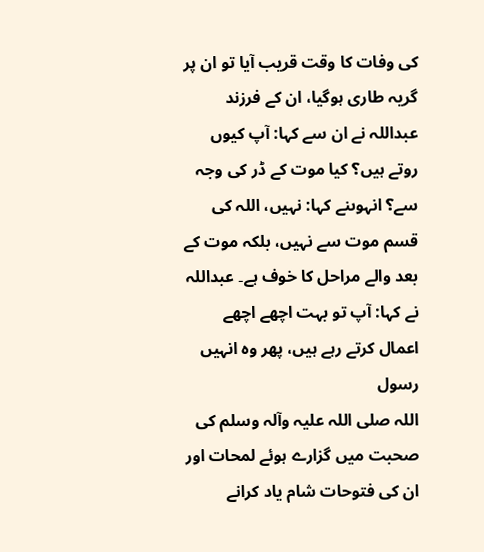کی وفات کا وقت قریب آیا تو ان پر گریہ طاری ہوگیا، ان کے فرزند عبداللہ نے ان سے کہا: آپ کیوں روتے ہیں؟ کیا موت کے ڈر کی وجہ سے؟ انہوںنے کہا: نہیں، اللہ کی قسم موت سے نہیں، بلکہ موت کے بعد والے مراحل کا خوف ہے۔ عبداللہ نے کہا: آپ تو بہت اچھے اچھے اعمال کرتے رہے ہیں، پھر وہ انہیں رسول اللہ ‌صلی ‌اللہ ‌علیہ ‌وآلہ ‌وسلم کی صحبت میں گزارے ہوئے لمحات اور ان کی فتوحات شام یاد کرانے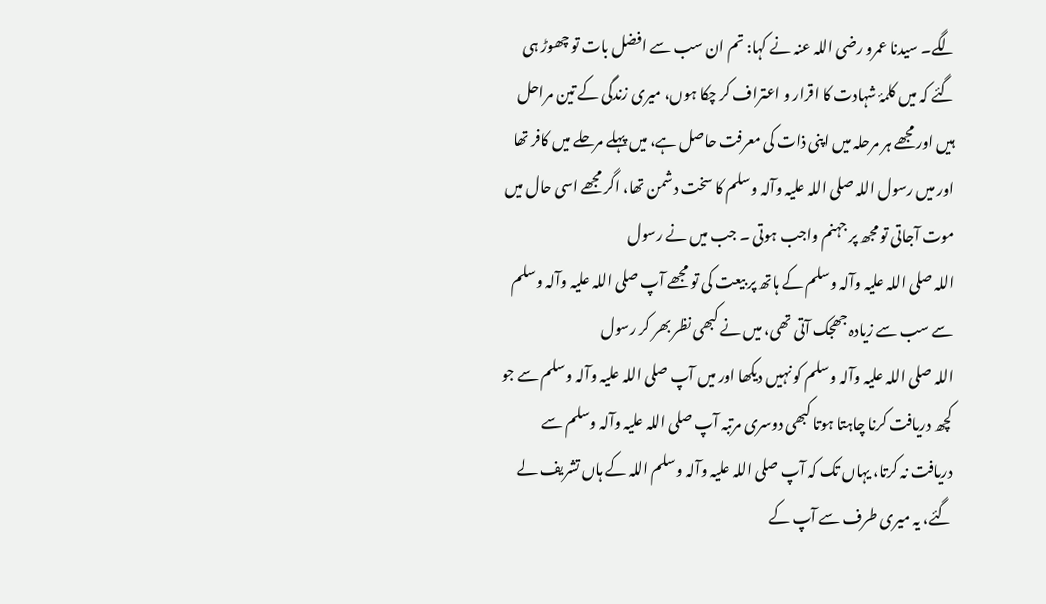لگے۔ سیدنا عمرو ‌رضی ‌اللہ ‌عنہ نے کہا: تم ان سب سے افضل بات تو چھوڑ ہی گئے کہ میں کلمۂ شہادت کا اقرار و اعتراف کر چکا ہوں، میری زندگی کے تین مراحل ہیں اور مجھے ہر مرحلہ میں اپنی ذات کی معرفت حاصل ہے، میں پہلے مرحلے میں کافر تھا اور میں رسول اللہ ‌صلی ‌اللہ ‌علیہ ‌وآلہ ‌وسلم کا سخت دشمن تھا، اگر مجھے اسی حال میں موت آجاتی تو مجھ پر جہنم واجب ہوتی ۔ جب میں نے رسول اللہ ‌صلی ‌اللہ ‌علیہ ‌وآلہ ‌وسلم کے ہاتھ پر بیعت کی تو مجھے آپ ‌صلی ‌اللہ ‌علیہ ‌وآلہ ‌وسلم سے سب سے زیادہ جھجک آتی تھی، میں نے کبھی نظر بھر کر رسول اللہ ‌صلی ‌اللہ ‌علیہ ‌وآلہ ‌وسلم کو نہیں دیکھا اور میں آپ ‌صلی ‌اللہ ‌علیہ ‌وآلہ ‌وسلم سے جو کچھ دریافت کرنا چاہتا ہوتا کبھی دوسری مرتبہ آپ ‌صلی ‌اللہ ‌علیہ ‌وآلہ ‌وسلم سے دریافت نہ کرتا، یہاں تک کہ آپ ‌صلی ‌اللہ ‌علیہ ‌وآلہ ‌وسلم اللہ کے ہاں تشریف لے گئے، یہ میری طرف سے آپ کے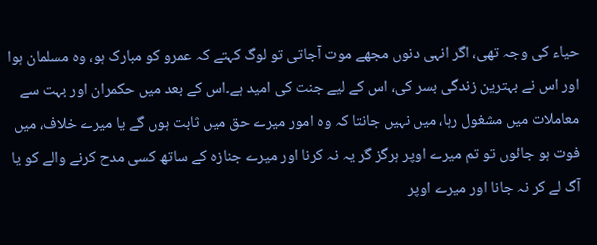حیاء کی وجہ تھی، اگر انہی دنوں مجھے موت آجاتی تو لوگ کہتے کہ عمرو کو مبارک ہو، وہ مسلمان ہوا اور اس نے بہترین زندگی بسر کی، اس کے لیے جنت کی امید ہے۔اس کے بعد میں حکمران اور بہت سے معاملات میں مشغول رہا، میں نہیں جانتا کہ وہ امور میرے حق میں ثابت ہوں گے یا میرے خلاف، میں فوت ہو جائوں تو تم میرے اوپر ہرگز گر یہ نہ کرنا اور میرے جنازہ کے ساتھ کسی مدح کرنے والے کو یا آگ لے کر نہ جانا اور میرے اوپر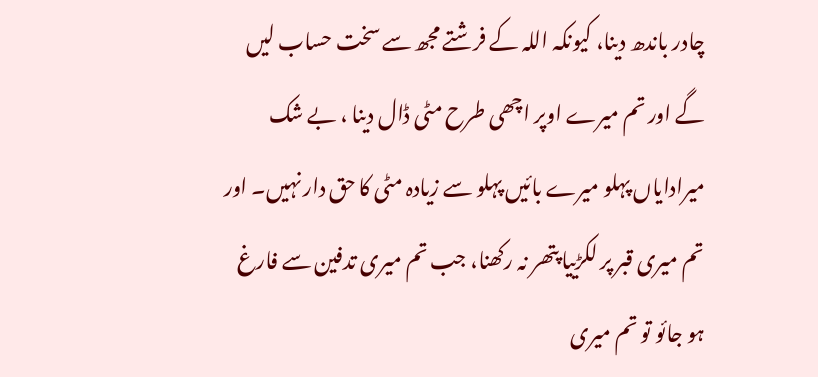چادر باندھ دینا، کیونکہ اللہ کے فرشتے مجھ سے سخت حساب لیں گے اور تم میرے اوپر اچھی طرح مٹی ڈال دینا ، بے شک میرادایاں پہلو میرے بائیں پہلو سے زیادہ مٹی کا حق دار نہیں۔ اور تم میری قبر پر لکڑییا پتھر نہ رکھنا، جب تم میری تدفین سے فارغ ہو جائو تو تم میری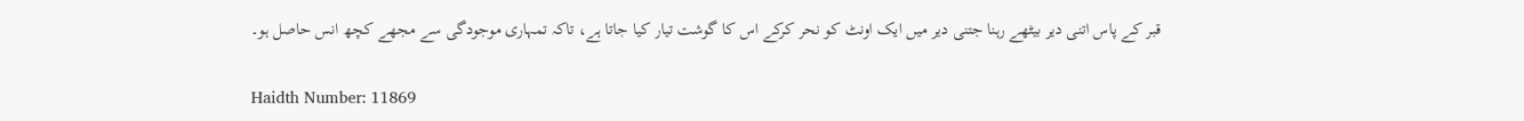قبر کے پاس اتنی دیر بیٹھے رہنا جتنی دیر میں ایک اونٹ کو نحر کرکے اس کا گوشت تیار کیا جاتا ہے، تاکہ تمہاری موجودگی سے مجھے کچھ انس حاصل ہو۔

Haidth Number: 11869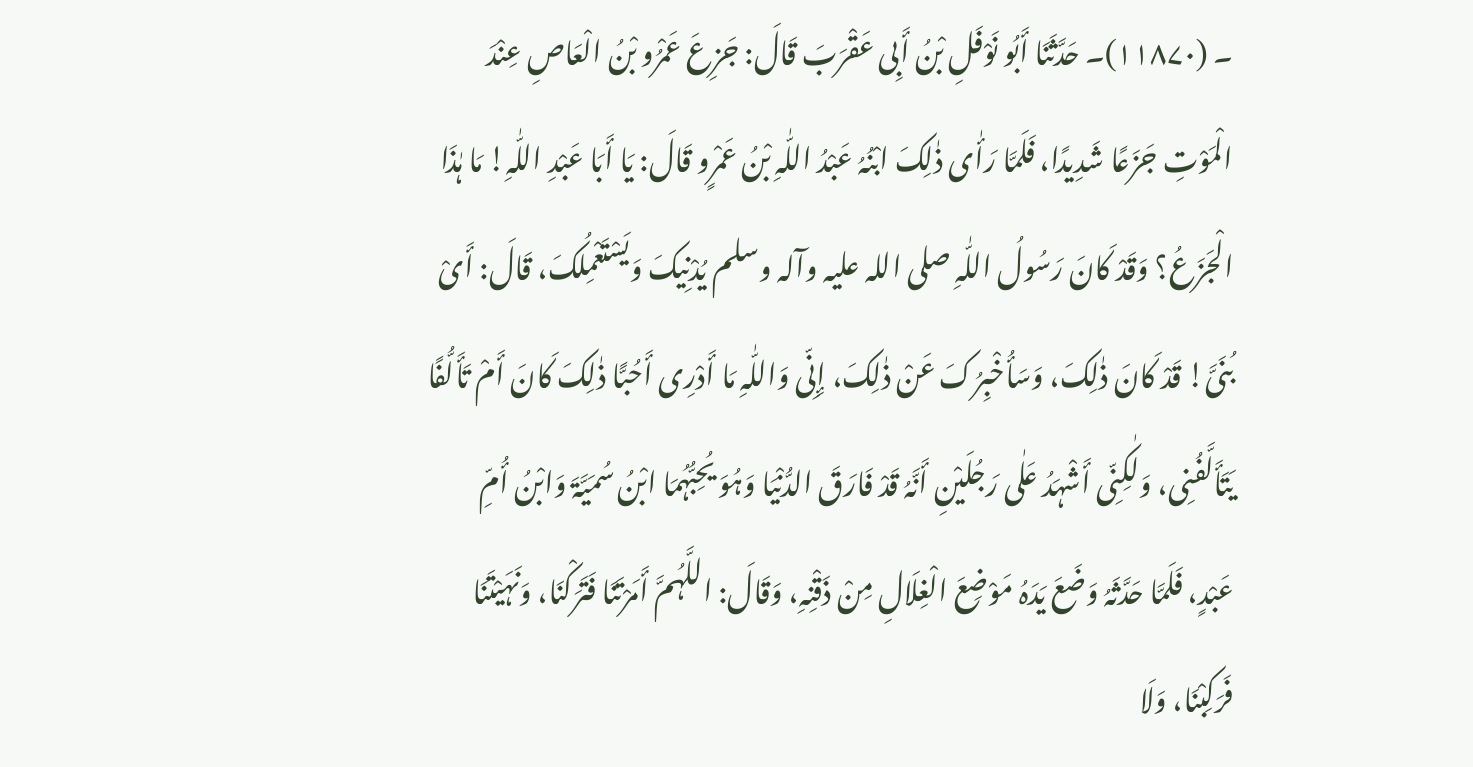۔ (۱۱۸۷۰)۔ حَدَّثَنَا أَبُو نَوْفَلِ بْنُ أَبِی عَقْرَبَ قَالَ: جَزِعَ عَمْرُو بْنُ الْعَاصِ عِنْدَ الْمَوْتِ جَزَعًا شَدِیدًا، فَلَمَّا رَأٰی ذٰلِکَ ابْنُہُ عَبْدُ اللّٰہِ بْنُ عَمْرٍو قَالَ: یَا أَبَا عَبْدِ اللّٰہِ! مَا ہٰذَا الْجَزَعُ؟ وَقَدْ کَانَ رَسُولُ اللّٰہِ ‌صلی ‌اللہ ‌علیہ ‌وآلہ ‌وسلم یُدْنِیکَ وَیَسْتَعْمِلُکَ، قَالَ: أَیْ بُنَیَّ! قَدْ کَانَ ذٰلِکَ، وَسَأُخْبِرُکَ عَنْ ذٰلِکَ، إِنِّی وَاللّٰہِ مَا أَدْرِی أَحُبًّا ذٰلِکَ کَانَ أَمْ تَأَلُّفًا یَتَأَلَّفُنِی، وَلٰکِنِّی أَشْہَدُ عَلٰی رَجُلَیْنِ أَنَّہُ قَدْ فَارَقَ الدُّنْیَا وَہُوَ یُحِبُّہُمَا ابْنُ سُمَیَّۃَ وَابْنُ أُمِّ عَبْدٍ، فَلَمَّا حَدَّثَہُ وَضَعَ یَدَہُ مَوْضِعَ الْغِلَالِ مِنْ ذَقْنِہِ، وَقَالَ: اللَّہُمَّ أَمَرْتَنَا فَتَرَکْنَا، وَنَہَیْتَنَا فَرَکِبْنَا، وَلَا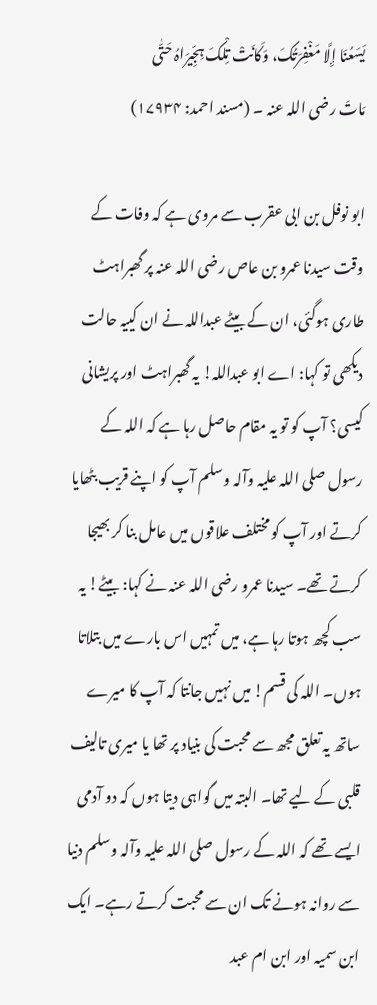یَسَعُنَا إِلَّا مَغْفِرَتُکَ، وَکَانَتْ تِلْکَ ہِجِّیرَاہُ حَتّٰی مَاتَ ‌رضی ‌اللہ ‌عنہ ‌۔ (مسند احمد: ۱۷۹۳۴)

ابو نوفل بن ابی عقرب سے مروی ہے کہ وفات کے وقت سیدنا عمرو بن عاص ‌رضی ‌اللہ ‌عنہ پر گھبراہٹ طاری ہوگئی، ان کے بیٹے عبداللہ نے ان کییہ حالت دیکھی تو کہا: اے ابو عبداللہ! یہ گھبراہٹ اور پریشانی کیسی؟ آپ کو تو یہ مقام حاصل رہا ہے کہ اللہ کے رسول ‌صلی ‌اللہ ‌علیہ ‌وآلہ ‌وسلم آپ کو اپنے قریب بٹھایا کرتے اور آپ کو مختلف علاقوں میں عامل بنا کر بھیجا کرتے تھے۔ سیدنا عمرو ‌رضی ‌اللہ ‌عنہ نے کہا: بیٹے! یہ سب کچھ ہوتا رہا ہے، میں تمہیں اس بارے میں بتلاتا ہوں۔ اللہ کی قسم! میں نہیں جانتا کہ آپ کا میرے ساتھ یہ تعلق مجھ سے محبت کی بنیاد پر تھا یا میری تالیف قلبی کے لیے تھا۔ البتہ میں گواہی دیتا ہوں کہ دو آدمی ایسے تھے کہ اللہ کے رسول ‌صلی ‌اللہ ‌علیہ ‌وآلہ ‌وسلم دنیا سے روانہ ہونے تک ان سے محبت کرتے رہے۔ ایک ابن سمیہ اور ابن ام عبد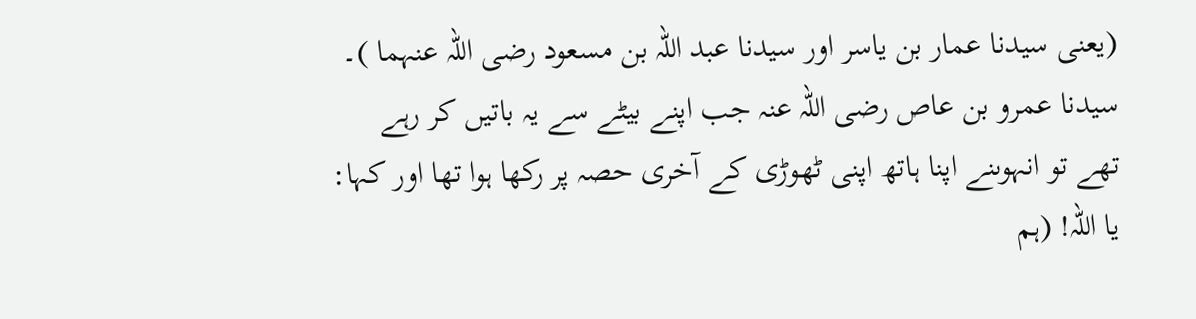(یعنی سیدنا عمار بن یاسر اور سیدنا عبد اللہ بن مسعود ‌رضی ‌اللہ ‌عنہما )۔ سیدنا عمرو بن عاص ‌رضی ‌اللہ ‌عنہ جب اپنے بیٹے سے یہ باتیں کر رہے تھے تو انہوںنے اپنا ہاتھ اپنی ٹھوڑی کے آخری حصہ پر رکھا ہوا تھا اور کہا: یا اللہ! (ہم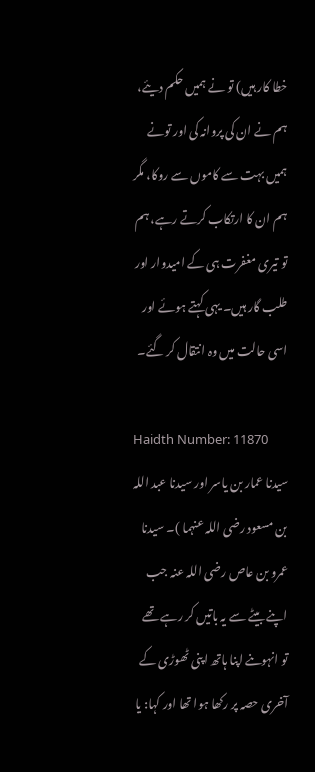خطا کار ہیں) تو نے ہمیں حکم دیئے، ہم نے ان کی پروانہ کی اور تونے ہمیں بہت سے کاموں سے روکا، مگر ہم ان کا ارتکاب کرتے رہے، ہم تو تیری مغفرت ہی کے امیدوار اور طلب گار ہیں۔ یہی کہتے ہوئے اور اسی حالت میں وہ انتقال کر گئے۔

Haidth Number: 11870
سیدنا عمار بن یاسر اور سیدنا عبد اللہ بن مسعود ‌رضی ‌اللہ ‌عنہما )۔ سیدنا عمرو بن عاص ‌رضی ‌اللہ ‌عنہ جب اپنے بیٹے سے یہ باتیں کر رہے تھے تو انہوںنے اپنا ہاتھ اپنی ٹھوڑی کے آخری حصہ پر رکھا ہوا تھا اور کہا: یا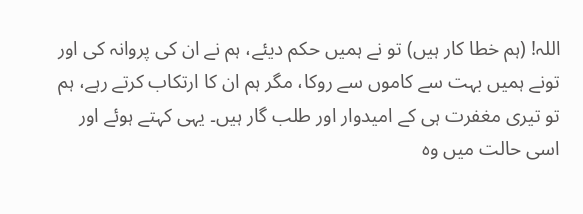اللہ! (ہم خطا کار ہیں) تو نے ہمیں حکم دیئے، ہم نے ان کی پروانہ کی اور تونے ہمیں بہت سے کاموں سے روکا، مگر ہم ان کا ارتکاب کرتے رہے، ہم تو تیری مغفرت ہی کے امیدوار اور طلب گار ہیں۔ یہی کہتے ہوئے اور اسی حالت میں وہ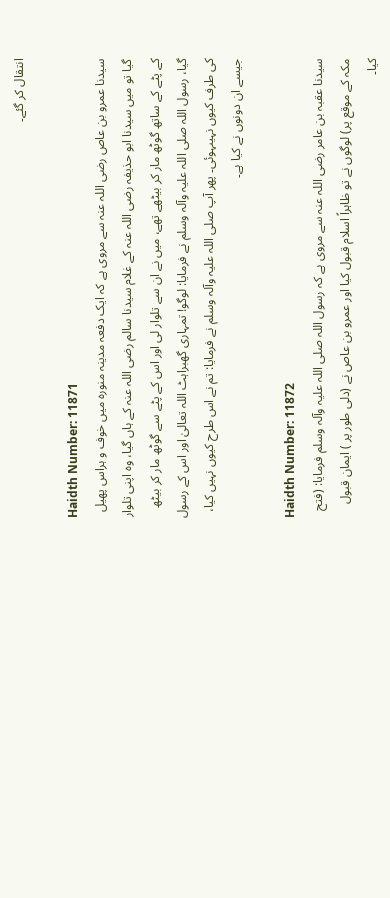انتقال کر گئے۔

Haidth Number: 11871
سیدنا عمرو بن عاص ‌رضی ‌اللہ ‌عنہ سے مروی ہے کہ ایک دفعہ مدینہ منورہ میں خوف و ہراس پھیل گیا تو میں سیدنا ابو حذیفہ ‌رضی ‌اللہ ‌عنہ کے غلام سیدنا سالم ‌رضی ‌اللہ ‌عنہ کے ہاں گیا، وہ اپنی تلوار کے پٹے کے ساتھ گوٹھ مار کر بیٹھے تھے، میں نے ان سے تلوار لی اور اس کے پٹے سے گوٹھ مار کر بیٹھ گیا، رسول اللہ ‌صلی ‌اللہ ‌علیہ ‌وآلہ ‌وسلم نے فرمایا: لوگو! تمہاری گھبراہٹ اللہ تعالیٰ اور اس کے رسول کی طرف کیوں نہیںہوئی۔ پھر آپ ‌صلی ‌اللہ ‌علیہ ‌وآلہ ‌وسلم نے فرمایا: تم نے اس طرح کیوں نہیں کیا، جیسے ان دونوں نے کیا ہے۔

Haidth Number: 11872
سیدنا عقبہ بن عامر ‌رضی ‌اللہ ‌عنہ سے مروی ہے کہ رسول اللہ ‌صلی ‌اللہ ‌علیہ ‌وآلہ ‌وسلم فرمایا: (فتح مکہ کے موقع پر) لوگوں نے تو ظاہراً اسلام قبول کیا اور عمرو بن عاص نے (دلی طور پر ) ایمان قبول کیا۔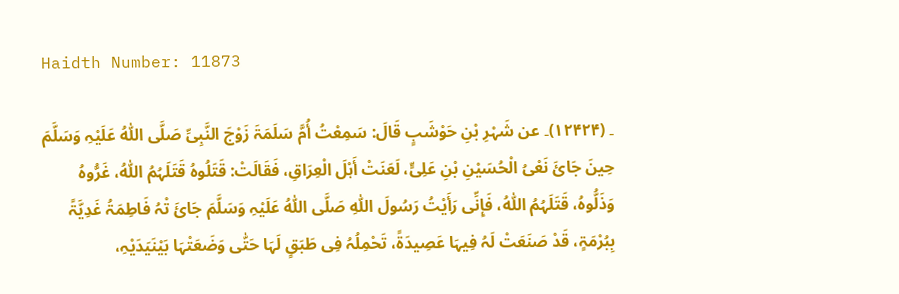Haidth Number: 11873

۔ (۱۲۴۲۴)۔ عن شَہْرِ بْنِ حَوْشَبٍ قَالَ: سَمِعْتُ أُمَّ سَلَمَۃَ زَوْجَ النَّبِیِّ صَلَّی اللّٰہُ عَلَیْہِ وَسَلَّمَ حِینَ جَائَ نَعْیُ الْحُسَیْنِ بْنِ عَلِیٍّ، لَعَنَتْ أَہْلَ الْعِرَاقِ، فَقَالَتْ: قَتَلُوہُ قَتَلَہُمُ اللّٰہُ، غَرُّوہُ وَذَلُّوہُ، قَتَلَہُمُ اللّٰہُ، فَإِنِّی رَأَیْتُ رَسُولَ اللّٰہِ صَلَّی اللّٰہُ عَلَیْہِ وَسَلَّمَ جَائَ تْہُ فَاطِمَۃُ غَدِیَّۃً بِبُرْمَۃٍ، قَدْ صَنَعَتْ لَہُ فِیہَا عَصِیدَۃً، تَحْمِلُہُ فِی طَبَقٍ لَہَا حَتّٰی وَضَعَتْہَا بَیْنَیَدَیْہِ،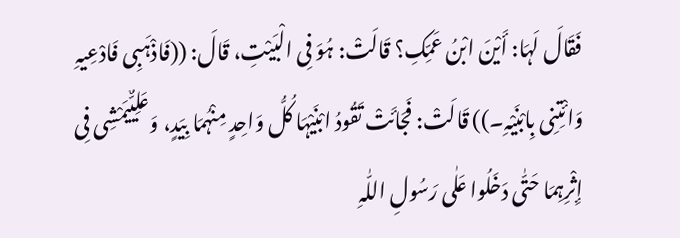فَقَالَ لَہَا: أَیْنَ ابْنُ عَمِّکِ؟ قَالَتْ: ہُوَ فِی الْبَیْتِ، قَالَ: ((فَاذْہَبِی فَادْعِیہِ وَائْتِنِی بِابْنَیْہِ۔)) قَالَتْ: فَجَائَتْ تَقُودُ ابْنَیْہَا کُلُّ وَاحِدٍ مِنْہُمَا بِیَدٍ، وَعَلِیٌّیَمْشِی فِی إِثْرِہِمَا حَتّٰی دَخَلُوا عَلٰی رَسُولِ اللّٰہِ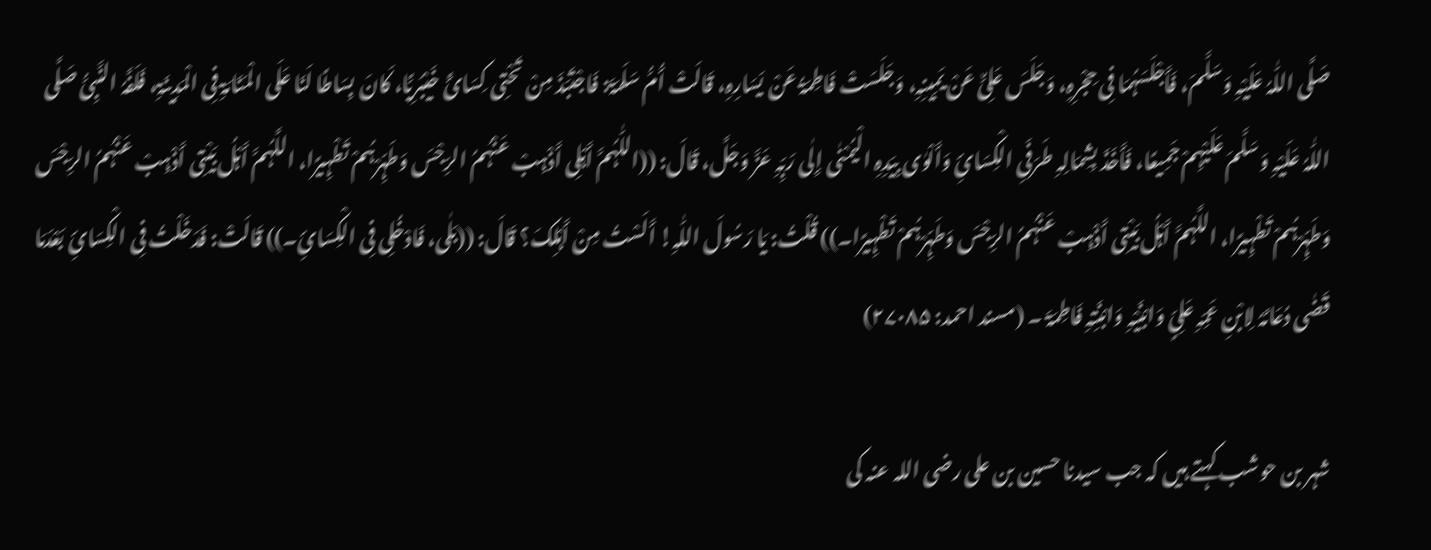صَلَّی اللّٰہُ عَلَیْہِ وَسَلَّمَ، فَأَجْلَسَہُمَا فِی حِجْرِہِ، وَجَلَسَ عَلِیٌّ عَنْ یَمِینِہِ، وَجَلَسَتْ فَاطِمَۃُ عَنْ یَسَارِہِ، قَالَتْ أُمُّ سَلَمَۃَ: فَاجْتَبَذَ مِنْ تَحْتِی کِسَائً خَیْبَرِیًّا، کَانَ بِسَاطًا لَنَا عَلَی الْمَنَامَۃِ فِی الْمَدِینَۃِ، فَلَفَّہُ النَّبِیُّ صَلَّی اللّٰہُ عَلَیْہِ وَسَلَّمَ عَلَیْہِمْ جَمِیعًا، فَأَخَذَ بِشِمَالِہِ طَرَفَیِ الْکِسَائِ وَأَلْوٰی بِیَدِہِ الْیُمْنٰی إِلٰی رَبِّہِ عَزَّ وَجَلَّ، قَالَ: ((اللّٰہُمَّ أَہْلِی أَذْہِبْ عَنْہُمُ الرِّجْسَ وَطَہِّرْہُمْ تَطْہِیرًا، اللَّہُمَّ أَہْلُ بَیْتِی أَذْہِبْ عَنْہُمُ الرِّجْسَ وَطَہِّرْہُمْ تَطْہِیرًا، اللَّہُمَّ أَہْلُ بَیْتِی أَذْہِبْ عَنْہُمُ الرِّجْسَ وَطَہِّرْہُمْ تَطْہِیرًا۔)) قُلْتُ: یَا رَسُولَ اللّٰہِ! أَلَسْتُ مِنْ أَہْلِکَ؟ قَالَ: ((بَلٰی، فَادْخُلِی فِی الْکِسَائِ۔)) قَالَتْ: فَدَخَلْتُ فِی الْکِسَائِ بَعْدَمَا قَضٰی دُعَائَہُ لِابْنِ عَمِّہِ عَلِیٍّ وَابْنَیْہِ وَابْنَتِہِ فَاطِمَۃَ ۔ (مسند احمد: ۲۷۰۸۵)

شہر بن حوشب کہتے ہیں کہ جب سیدنا حسین بن علی ‌رضی ‌اللہ ‌عنہ کی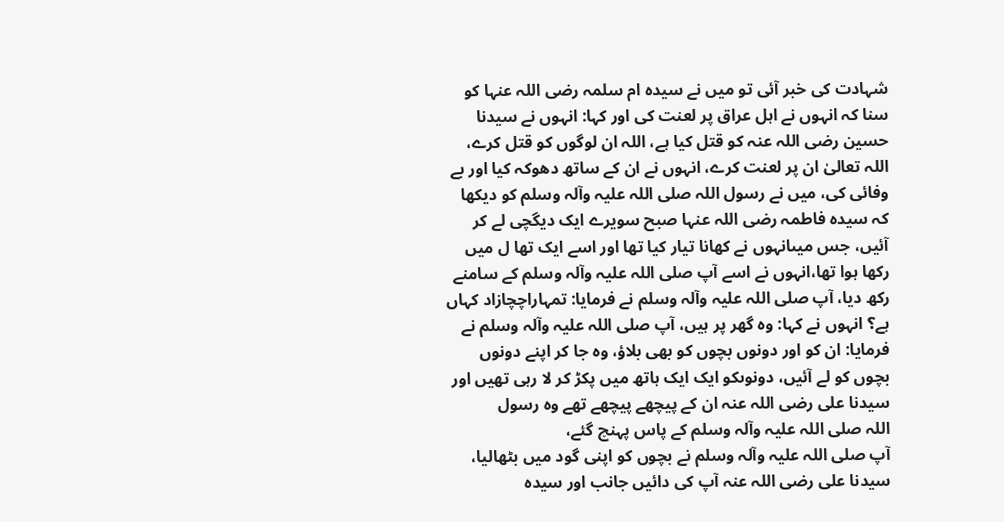شہادت کی خبر آئی تو میں نے سیدہ ام سلمہ ‌رضی ‌اللہ ‌عنہا کو سنا کہ انہوں نے اہل عراق پر لعنت کی اور کہا: انہوں نے سیدنا حسین ‌رضی ‌اللہ ‌عنہ کو قتل کیا ہے، اللہ ان لوگوں کو قتل کرے، اللہ تعالیٰ ان پر لعنت کرے، انہوں نے ان کے ساتھ دھوکہ کیا اور بے وفائی کی، میں نے رسول اللہ ‌صلی ‌اللہ ‌علیہ ‌وآلہ ‌وسلم کو دیکھا کہ سیدہ فاطمہ ‌رضی ‌اللہ ‌عنہا صبح سویرے ایک دیگچی لے کر آئیں، جس میںانہوں نے کھانا تیار کیا تھا اور اسے ایک تھا ل میں رکھا ہوا تھا،انہوں نے اسے آپ ‌صلی ‌اللہ ‌علیہ ‌وآلہ ‌وسلم کے سامنے رکھ دیا، آپ ‌صلی ‌اللہ ‌علیہ ‌وآلہ ‌وسلم نے فرمایا: تمہاراچچازاد کہاں ہے؟ انہوں نے کہا: وہ گھر پر ہیں، آپ ‌صلی ‌اللہ ‌علیہ ‌وآلہ ‌وسلم نے فرمایا: ان کو اور دونوں بچوں کو بھی بلاؤ، وہ جا کر اپنے دونوں بچوں کو لے آئیں، دونوںکو ایک ایک ہاتھ میں پکڑ کر لا رہی تھیں اور سیدنا علی ‌رضی ‌اللہ ‌عنہ ان کے پیچھے پیچھے تھے وہ رسول اللہ ‌صلی ‌اللہ ‌علیہ ‌وآلہ ‌وسلم کے پاس پہنچ گئے، آپ ‌صلی ‌اللہ ‌علیہ ‌وآلہ ‌وسلم نے بچوں کو اپنی گود میں بٹھالیا، سیدنا علی ‌رضی ‌اللہ ‌عنہ آپ کی دائیں جانب اور سیدہ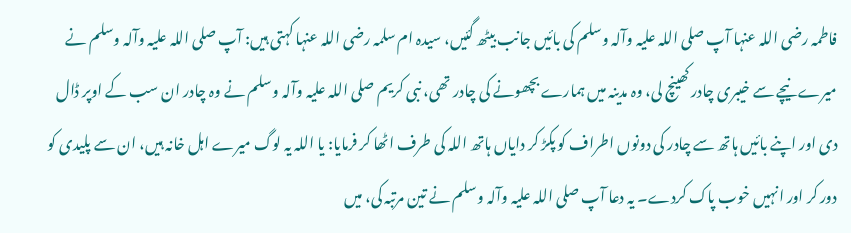فاطمہ ‌رضی ‌اللہ ‌عنہا آپ ‌صلی ‌اللہ ‌علیہ ‌وآلہ ‌وسلم کی بائیں جانب بیٹھ گئیں، سیدہ ام سلمہ ‌رضی ‌اللہ ‌عنہا کہتی ہیں: آپ ‌صلی ‌اللہ ‌علیہ ‌وآلہ ‌وسلم نے میرے نیچے سے خیبری چادر کھینچ لی، وہ مدینہ میں ہمارے بچھونے کی چادر تھی، نبی کریم ‌صلی ‌اللہ ‌علیہ ‌وآلہ ‌وسلم نے وہ چادر ان سب کے اوپر ڈال دی اور اپنے بائیں ہاتھ سے چادر کی دونوں اطراف کو پکڑ کر دایاں ہاتھ اللہ کی طرف اٹھا کر فرمایا: یا اللہ یہ لوگ میرے اہل خانہ ہیں، ان سے پلیدی کو دور کر اور انہیں خوب پاک کردے۔ یہ دعا آپ ‌صلی ‌اللہ ‌علیہ ‌وآلہ ‌وسلم نے تین مرتبہ کی، میں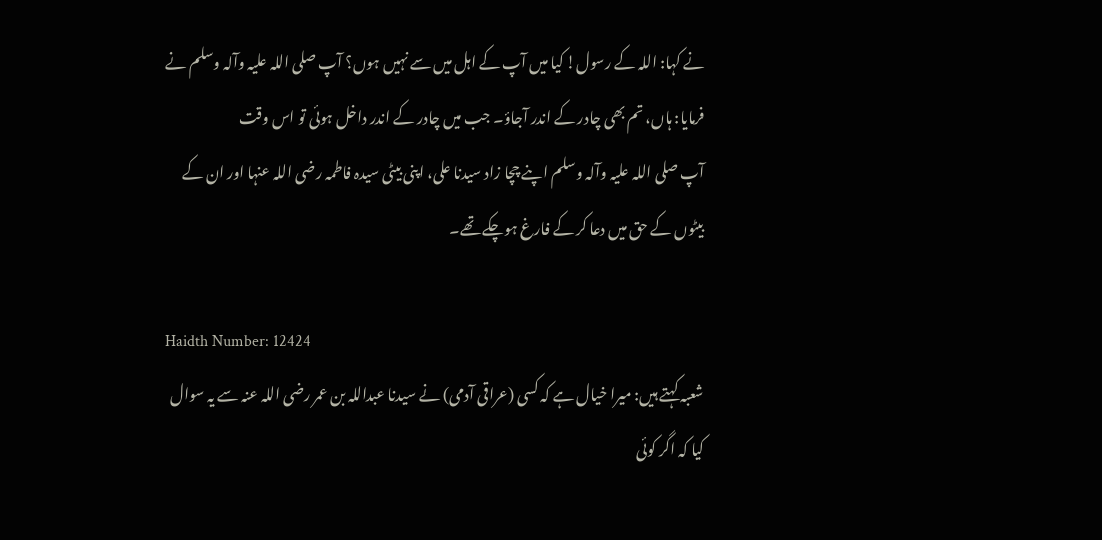نے کہا: اللہ کے رسول! کیا میں آپ کے اہل میں سے نہیں ہوں؟ آپ ‌صلی ‌اللہ ‌علیہ ‌وآلہ ‌وسلم نے فرمایا: ہاں، تم بھی چادر کے اندر آجاؤ۔ جب میں چادر کے اندر داخل ہوئی تو اس وقت آپ ‌صلی ‌اللہ ‌علیہ ‌وآلہ ‌وسلم اپنے چچا زاد سیدنا علی، اپنی بیٹی سیدہ فاطمہ ‌رضی ‌اللہ ‌عنہا اور ان کے بیٹوں کے حق میں دعا کر کے فارغ ہوچکے تھے۔

Haidth Number: 12424
شعبہ کہتے ہیں: میرا خیال ہے کہ کسی (عراقی آدمی) نے سیدنا عبداللہ بن عمر ‌رضی ‌اللہ ‌عنہ سے یہ سوال کیا کہ اگر کوئی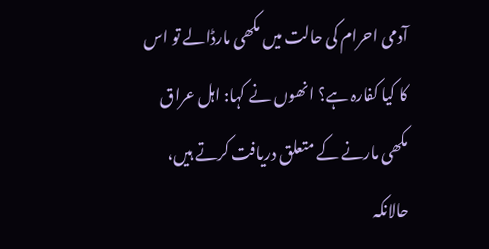آدمی احرام کی حالت میں مکھی مارڈالے تو اس کا کیا کفارہ ہے؟ انھوں نے کہا: اہل عراق مکھی مارنے کے متعلق دریافت کرتے ہیں، حالانکہ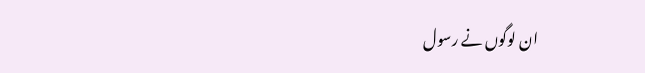ان لوگوں نے رسول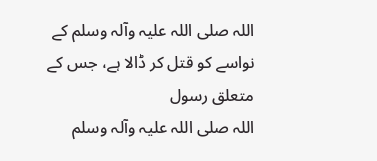اللہ ‌صلی ‌اللہ ‌علیہ ‌وآلہ ‌وسلم کے نواسے کو قتل کر ڈالا ہے، جس کے متعلق رسول اللہ ‌صلی ‌اللہ ‌علیہ ‌وآلہ ‌وسلم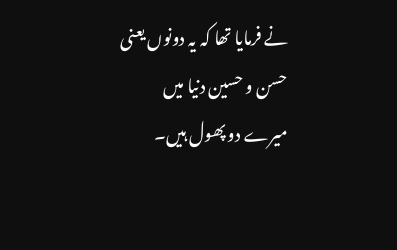نے فرمایا تھا کہ یہ دونوں یعنی حسن و حسین دنیا میں میرے دو پھول ہیں۔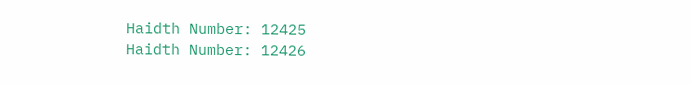Haidth Number: 12425
Haidth Number: 12426